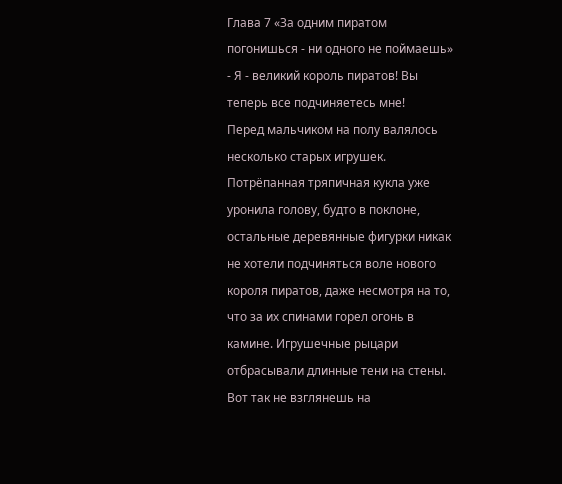Глава 7 «За одним пиратом погонишься - ни одного не поймаешь»
- Я - великий король пиратов! Вы теперь все подчиняетесь мне!
Перед мальчиком на полу валялось несколько старых игрушек. Потрёпанная тряпичная кукла уже уронила голову, будто в поклоне, остальные деревянные фигурки никак не хотели подчиняться воле нового короля пиратов, даже несмотря на то, что за их спинами горел огонь в камине. Игрушечные рыцари отбрасывали длинные тени на стены. Вот так не взглянешь на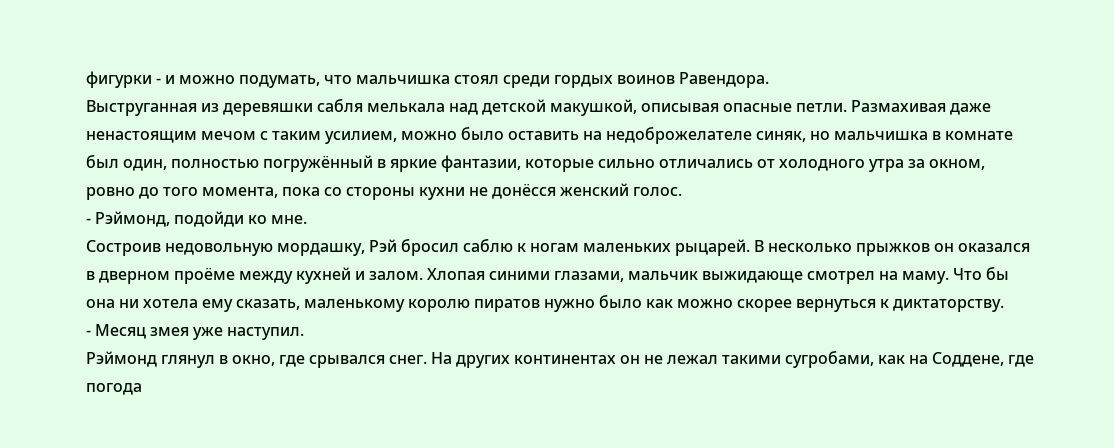фигурки - и можно подумать, что мальчишка стоял среди гордых воинов Равендора.
Выструганная из деревяшки сабля мелькала над детской макушкой, описывая опасные петли. Размахивая даже ненастоящим мечом с таким усилием, можно было оставить на недоброжелателе синяк, но мальчишка в комнате был один, полностью погружённый в яркие фантазии, которые сильно отличались от холодного утра за окном, ровно до того момента, пока со стороны кухни не донёсся женский голос.
- Рэймонд, подойди ко мне.
Состроив недовольную мордашку, Рэй бросил саблю к ногам маленьких рыцарей. В несколько прыжков он оказался в дверном проёме между кухней и залом. Хлопая синими глазами, мальчик выжидающе смотрел на маму. Что бы она ни хотела ему сказать, маленькому королю пиратов нужно было как можно скорее вернуться к диктаторству.
- Месяц змея уже наступил.
Рэймонд глянул в окно, где срывался снег. На других континентах он не лежал такими сугробами, как на Соддене, где погода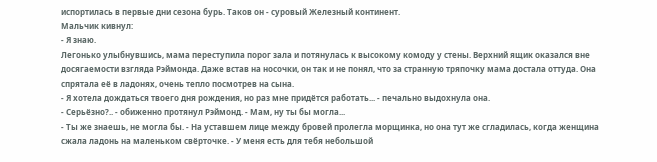испортилась в первые дни сезона бурь. Таков он - суровый Железный континент.
Мальчик кивнул:
- Я знаю.
Легонько улыбнувшись, мама переступила порог зала и потянулась к высокому комоду у стены. Верхний ящик оказался вне досягаемости взгляда Рэймонда. Даже встав на носочки, он так и не понял, что за странную тряпочку мама достала оттуда. Она спрятала её в ладонях, очень тепло посмотрев на сына.
- Я хотела дождаться твоего дня рождения, но раз мне придётся работать... - печально выдохнула она.
- Серьёзно?.. - обиженно протянул Рэймонд. - Мам, ну ты бы могла...
- Ты же знаешь, не могла бы. - На уставшем лице между бровей пролегла морщинка, но она тут же сгладилась, когда женщина сжала ладонь на маленьком свёрточке. - У меня есть для тебя небольшой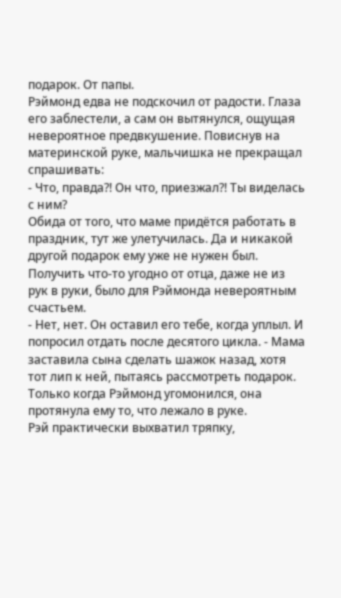подарок. От папы.
Рэймонд едва не подскочил от радости. Глаза его заблестели, а сам он вытянулся, ощущая невероятное предвкушение. Повиснув на материнской руке, мальчишка не прекращал спрашивать:
- Что, правда?! Он что, приезжал?! Ты виделась с ним?
Обида от того, что маме придётся работать в праздник, тут же улетучилась. Да и никакой другой подарок ему уже не нужен был. Получить что-то угодно от отца, даже не из рук в руки, было для Рэймонда невероятным счастьем.
- Нет, нет. Он оставил его тебе, когда уплыл. И попросил отдать после десятого цикла. - Мама заставила сына сделать шажок назад, хотя тот лип к ней, пытаясь рассмотреть подарок. Только когда Рэймонд угомонился, она протянула ему то, что лежало в руке.
Рэй практически выхватил тряпку,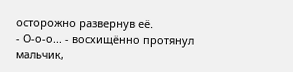осторожно развернув её.
- О-о-о... - восхищённо протянул мальчик,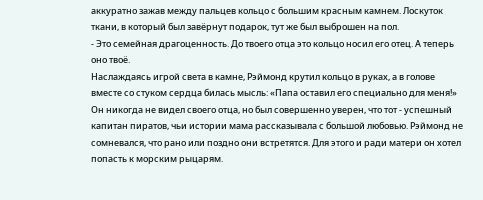аккуратно зажав между пальцев кольцо с большим красным камнем. Лоскуток ткани, в который был завёрнут подарок, тут же был выброшен на пол.
- Это семейная драгоценность. До твоего отца это кольцо носил его отец. А теперь оно твоё.
Наслаждаясь игрой света в камне, Рэймонд крутил кольцо в руках, а в голове вместе со стуком сердца билась мысль: «Папа оставил его специально для меня!»
Он никогда не видел своего отца, но был совершенно уверен, что тот - успешный капитан пиратов, чьи истории мама рассказывала с большой любовью. Рэймонд не сомневался, что рано или поздно они встретятся. Для этого и ради матери он хотел попасть к морским рыцарям.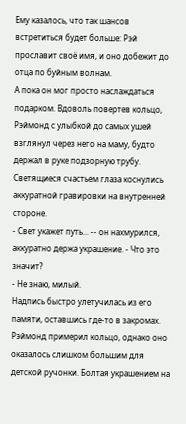Ему казалось, что так шансов встретиться будет больше: Рэй прославит своё имя, и оно добежит до отца по буйным волнам.
А пока он мог просто наслаждаться подарком. Вдоволь повертев кольцо, Рэймонд с улыбкой до самых ушей взглянул через него на маму, будто держал в руке подзорную трубу. Светящиеся счастьем глаза коснулись аккуратной гравировки на внутренней стороне.
- Свет укажет путь... -- он нахмурился, аккуратно держа украшение. - Что это значит?
- Не знаю, милый.
Надпись быстро улетучилась из его памяти, оставшись где-то в закромах. Рэймонд примерил кольцо, однако оно оказалось слишком большим для детской ручонки. Болтая украшением на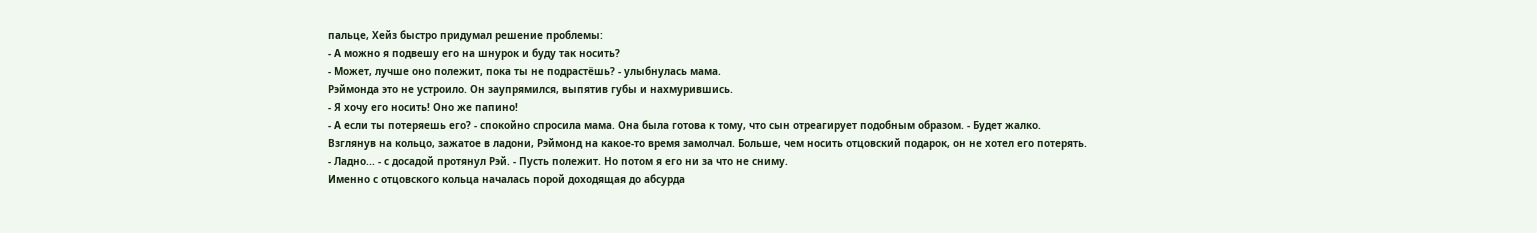пальце, Хейз быстро придумал решение проблемы:
- А можно я подвешу его на шнурок и буду так носить?
- Может, лучше оно полежит, пока ты не подрастёшь? - улыбнулась мама.
Рэймонда это не устроило. Он заупрямился, выпятив губы и нахмурившись.
- Я хочу его носить! Оно же папино!
- А если ты потеряешь его? - спокойно спросила мама. Она была готова к тому, что сын отреагирует подобным образом. - Будет жалко.
Взглянув на кольцо, зажатое в ладони, Рэймонд на какое-то время замолчал. Больше, чем носить отцовский подарок, он не хотел его потерять.
- Ладно... - с досадой протянул Рэй. - Пусть полежит. Но потом я его ни за что не сниму.
Именно с отцовского кольца началась порой доходящая до абсурда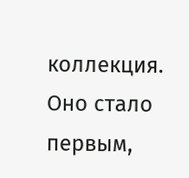коллекция. Оно стало первым,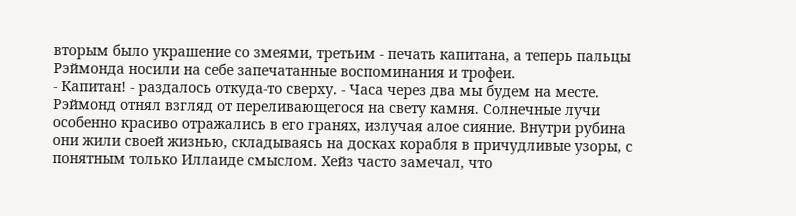вторым было украшение со змеями, третьим - печать капитана, а теперь пальцы Рэймонда носили на себе запечатанные воспоминания и трофеи.
- Капитан! - раздалось откуда-то сверху. - Часа через два мы будем на месте.
Рэймонд отнял взгляд от переливающегося на свету камня. Солнечные лучи особенно красиво отражались в его гранях, излучая алое сияние. Внутри рубина они жили своей жизнью, складываясь на досках корабля в причудливые узоры, с понятным только Иллаиде смыслом. Хейз часто замечал, что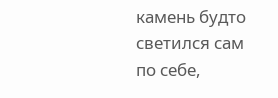камень будто светился сам по себе,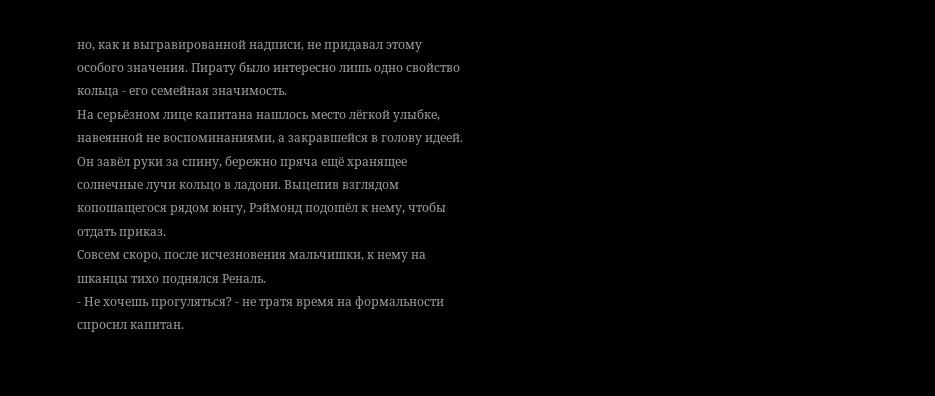но, как и выгравированной надписи, не придавал этому особого значения. Пирату было интересно лишь одно свойство кольца - его семейная значимость.
На серьёзном лице капитана нашлось место лёгкой улыбке, навеянной не воспоминаниями, а закравшейся в голову идеей. Он завёл руки за спину, бережно пряча ещё хранящее солнечные лучи кольцо в ладони. Выцепив взглядом копошащегося рядом юнгу, Рэймонд подошёл к нему, чтобы отдать приказ.
Совсем скоро, после исчезновения мальчишки, к нему на шканцы тихо поднялся Реналь.
- Не хочешь прогуляться? - не тратя время на формальности спросил капитан.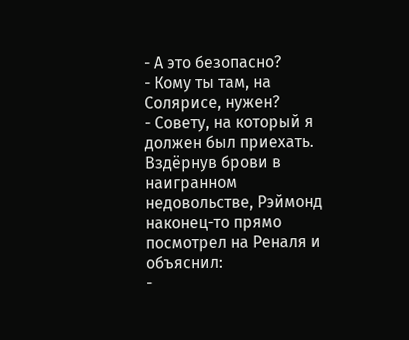- А это безопасно?
- Кому ты там, на Солярисе, нужен?
- Совету, на который я должен был приехать.
Вздёрнув брови в наигранном недовольстве, Рэймонд наконец-то прямо посмотрел на Реналя и объяснил:
-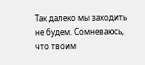Так далеко мы заходить не будем. Сомневаюсь, что твоим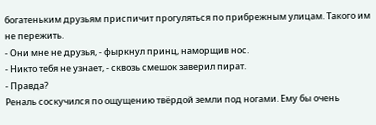богатеньким друзьям приспичит прогуляться по прибрежным улицам. Такого им не пережить.
- Они мне не друзья, - фыркнул принц, наморщив нос.
- Никто тебя не узнает, - сквозь смешок заверил пират.
- Правда?
Реналь соскучился по ощущению твёрдой земли под ногами. Ему бы очень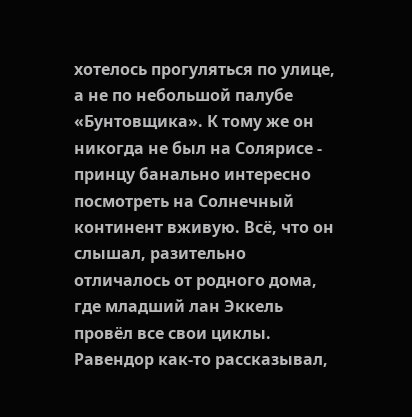хотелось прогуляться по улице, а не по небольшой палубе «Бунтовщика». К тому же он никогда не был на Солярисе - принцу банально интересно посмотреть на Солнечный континент вживую. Всё, что он слышал, разительно отличалось от родного дома, где младший лан Эккель провёл все свои циклы.
Равендор как-то рассказывал,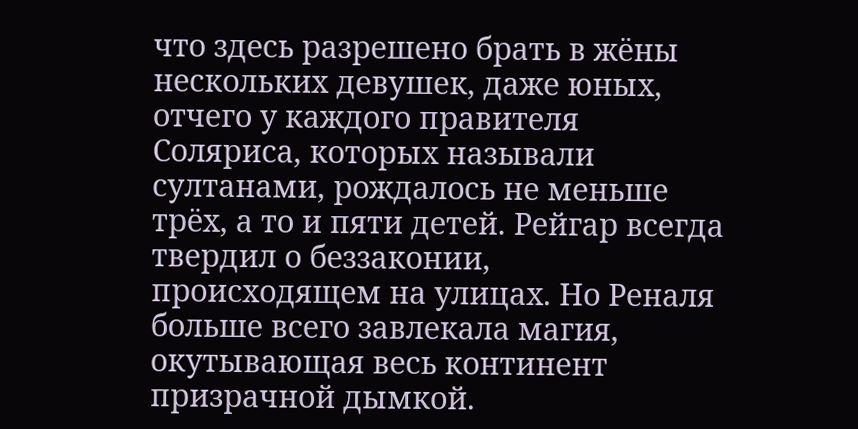что здесь разрешено брать в жёны нескольких девушек, даже юных, отчего у каждого правителя Соляриса, которых называли султанами, рождалось не меньше трёх, а то и пяти детей. Рейгар всегда твердил о беззаконии, происходящем на улицах. Но Реналя больше всего завлекала магия, окутывающая весь континент призрачной дымкой.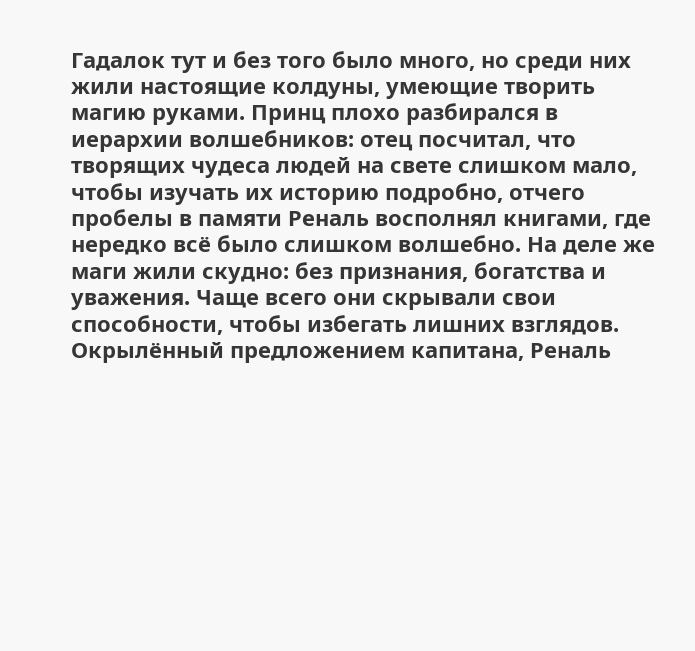Гадалок тут и без того было много, но среди них жили настоящие колдуны, умеющие творить магию руками. Принц плохо разбирался в иерархии волшебников: отец посчитал, что творящих чудеса людей на свете слишком мало, чтобы изучать их историю подробно, отчего пробелы в памяти Реналь восполнял книгами, где нередко всё было слишком волшебно. На деле же маги жили скудно: без признания, богатства и уважения. Чаще всего они скрывали свои способности, чтобы избегать лишних взглядов.
Окрылённый предложением капитана, Реналь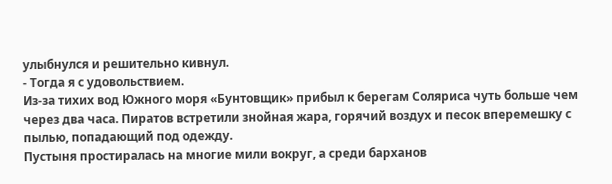улыбнулся и решительно кивнул.
- Тогда я с удовольствием.
Из-за тихих вод Южного моря «Бунтовщик» прибыл к берегам Соляриса чуть больше чем через два часа. Пиратов встретили знойная жара, горячий воздух и песок вперемешку с пылью, попадающий под одежду.
Пустыня простиралась на многие мили вокруг, а среди барханов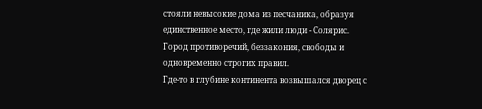стояли невысокие дома из песчаника, образуя единственное место, где жили люди - Солярис. Город противоречий, беззакония, свободы и одновременно строгих правил.
Где-то в глубине континента возвышался дворец с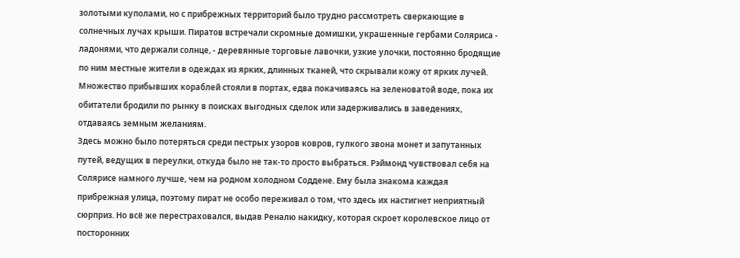золотыми куполами, но с прибрежных территорий было трудно рассмотреть сверкающие в солнечных лучах крыши. Пиратов встречали скромные домишки, украшенные гербами Соляриса - ладонями, что держали солнце, - деревянные торговые лавочки, узкие улочки, постоянно бродящие по ним местные жители в одеждах из ярких, длинных тканей, что скрывали кожу от ярких лучей. Множество прибывших кораблей стояли в портах, едва покачиваясь на зеленоватой воде, пока их обитатели бродили по рынку в поисках выгодных сделок или задерживались в заведениях, отдаваясь земным желаниям.
Здесь можно было потеряться среди пестрых узоров ковров, гулкого звона монет и запутанных путей, ведущих в переулки, откуда было не так-то просто выбраться. Рэймонд чувствовал себя на Солярисе намного лучше, чем на родном холодном Соддене. Ему была знакома каждая прибрежная улица, поэтому пират не особо переживал о том, что здесь их настигнет неприятный сюрприз. Но всё же перестраховался, выдав Реналю накидку, которая скроет королевское лицо от посторонних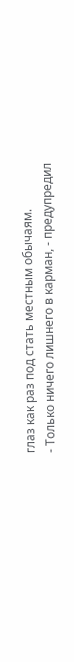глаз как раз под стать местным обычаям.
- Только ничего лишнего в карман, - предупредил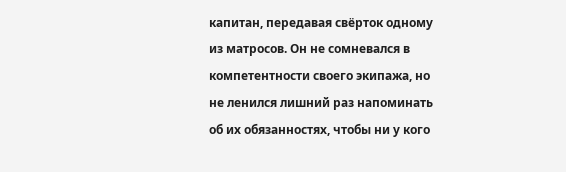капитан, передавая свёрток одному из матросов. Он не сомневался в компетентности своего экипажа, но не ленился лишний раз напоминать об их обязанностях, чтобы ни у кого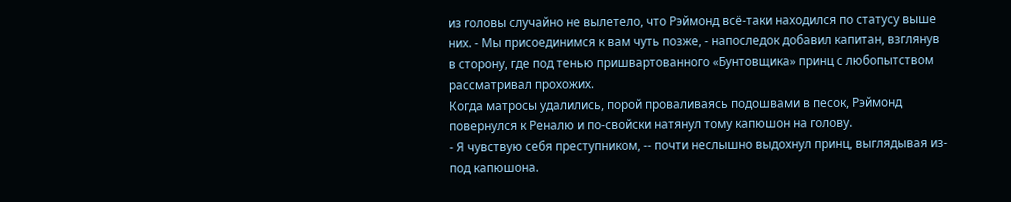из головы случайно не вылетело, что Рэймонд всё-таки находился по статусу выше них. - Мы присоединимся к вам чуть позже, - напоследок добавил капитан, взглянув в сторону, где под тенью пришвартованного «Бунтовщика» принц с любопытством рассматривал прохожих.
Когда матросы удалились, порой проваливаясь подошвами в песок, Рэймонд повернулся к Реналю и по-свойски натянул тому капюшон на голову.
- Я чувствую себя преступником, -- почти неслышно выдохнул принц, выглядывая из-под капюшона.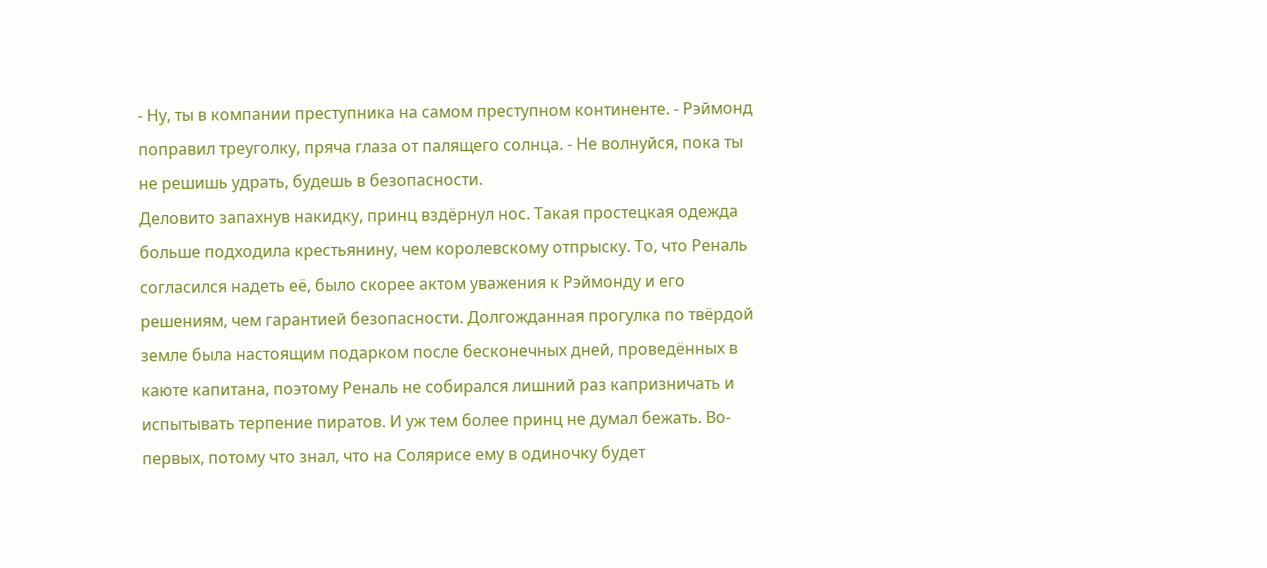- Ну, ты в компании преступника на самом преступном континенте. - Рэймонд поправил треуголку, пряча глаза от палящего солнца. - Не волнуйся, пока ты не решишь удрать, будешь в безопасности.
Деловито запахнув накидку, принц вздёрнул нос. Такая простецкая одежда больше подходила крестьянину, чем королевскому отпрыску. То, что Реналь согласился надеть её, было скорее актом уважения к Рэймонду и его решениям, чем гарантией безопасности. Долгожданная прогулка по твёрдой земле была настоящим подарком после бесконечных дней, проведённых в каюте капитана, поэтому Реналь не собирался лишний раз капризничать и испытывать терпение пиратов. И уж тем более принц не думал бежать. Во-первых, потому что знал, что на Солярисе ему в одиночку будет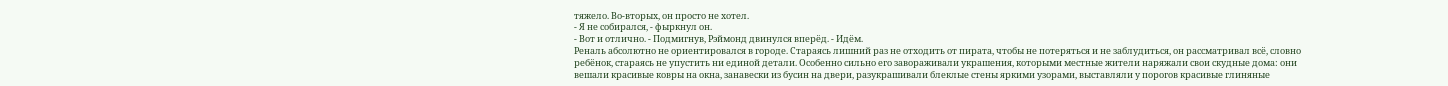тяжело. Во-вторых, он просто не хотел.
- Я не собирался, - фыркнул он.
- Вот и отлично. - Подмигнув, Рэймонд двинулся вперёд. - Идём.
Реналь абсолютно не ориентировался в городе. Стараясь лишний раз не отходить от пирата, чтобы не потеряться и не заблудиться, он рассматривал всё, словно ребёнок, стараясь не упустить ни единой детали. Особенно сильно его завораживали украшения, которыми местные жители наряжали свои скудные дома: они вешали красивые ковры на окна, занавески из бусин на двери, разукрашивали блеклые стены яркими узорами, выставляли у порогов красивые глиняные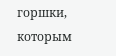горшки, которым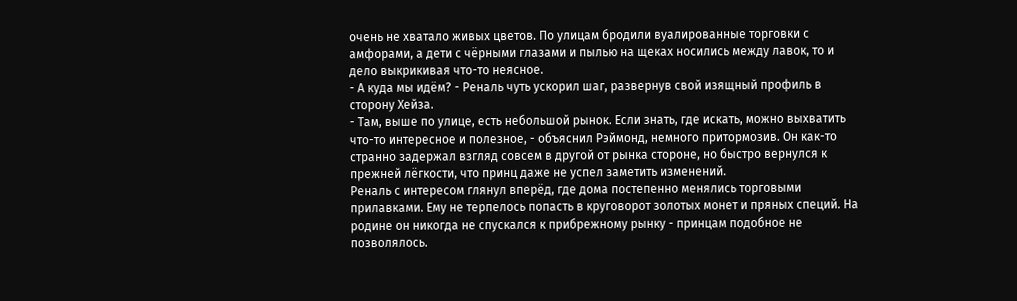очень не хватало живых цветов. По улицам бродили вуалированные торговки с амфорами, а дети с чёрными глазами и пылью на щеках носились между лавок, то и дело выкрикивая что-то неясное.
- А куда мы идём? - Реналь чуть ускорил шаг, развернув свой изящный профиль в сторону Хейза.
- Там, выше по улице, есть небольшой рынок. Если знать, где искать, можно выхватить что-то интересное и полезное, - объяснил Рэймонд, немного притормозив. Он как-то странно задержал взгляд совсем в другой от рынка стороне, но быстро вернулся к прежней лёгкости, что принц даже не успел заметить изменений.
Реналь с интересом глянул вперёд, где дома постепенно менялись торговыми прилавками. Ему не терпелось попасть в круговорот золотых монет и пряных специй. На родине он никогда не спускался к прибрежному рынку - принцам подобное не позволялось.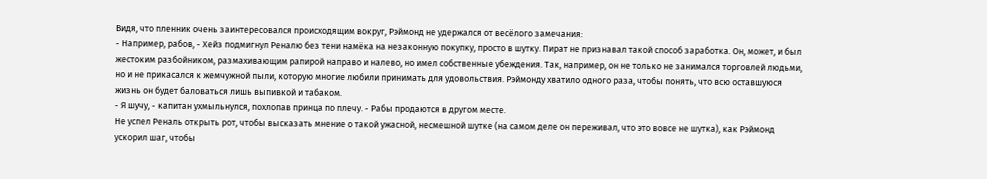Видя, что пленник очень заинтересовался происходящим вокруг, Рэймонд не удержался от весёлого замечания:
- Например, рабов, - Хейз подмигнул Реналю без тени намёка на незаконную покупку, просто в шутку. Пират не признавал такой способ заработка. Он, может, и был жестоким разбойником, размахивающим рапирой направо и налево, но имел собственные убеждения. Так, например, он не только не занимался торговлей людьми, но и не прикасался к жемчужной пыли, которую многие любили принимать для удовольствия. Рэймонду хватило одного раза, чтобы понять, что всю оставшуюся жизнь он будет баловаться лишь выпивкой и табаком.
- Я шучу, - капитан ухмыльнулся, похлопав принца по плечу. - Рабы продаются в другом месте.
Не успел Реналь открыть рот, чтобы высказать мнение о такой ужасной, несмешной шутке (на самом деле он переживал, что это вовсе не шутка), как Рэймонд ускорил шаг, чтобы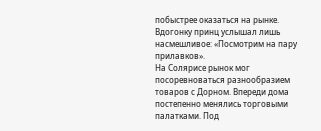побыстрее оказаться на рынке. Вдогонку принц услышал лишь насмешливое: «Посмотрим на пару прилавков».
На Солярисе рынок мог посоревноваться разнообразием товаров с Дорном. Впереди дома постепенно менялись торговыми палатками. Под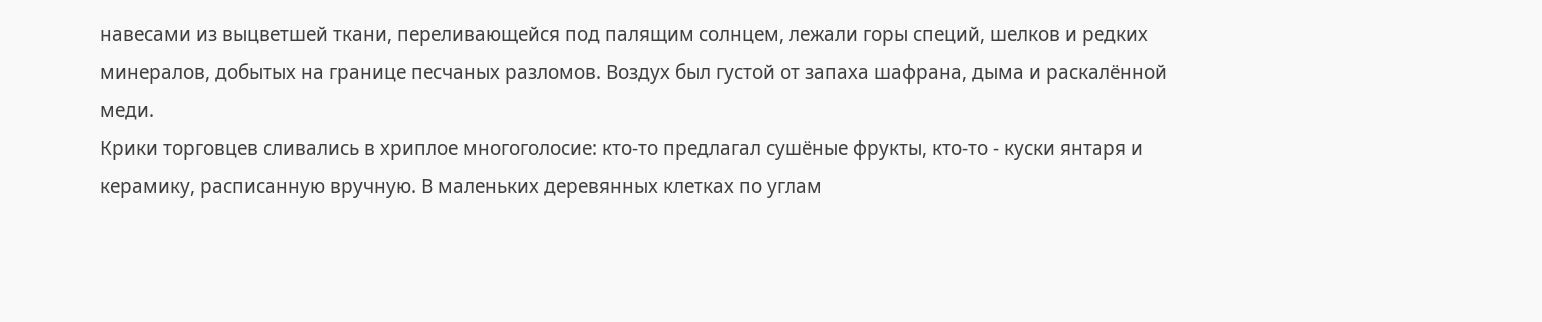навесами из выцветшей ткани, переливающейся под палящим солнцем, лежали горы специй, шелков и редких минералов, добытых на границе песчаных разломов. Воздух был густой от запаха шафрана, дыма и раскалённой меди.
Крики торговцев сливались в хриплое многоголосие: кто-то предлагал сушёные фрукты, кто-то - куски янтаря и керамику, расписанную вручную. В маленьких деревянных клетках по углам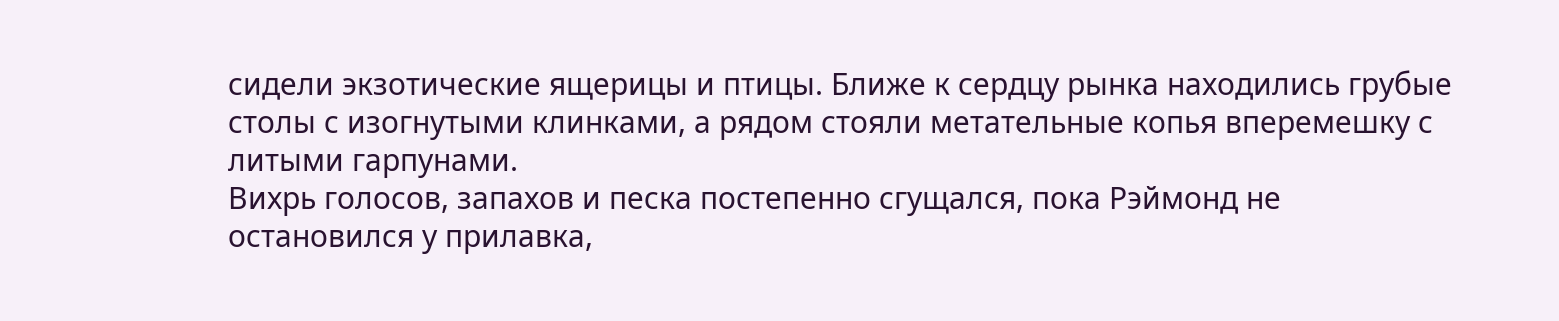сидели экзотические ящерицы и птицы. Ближе к сердцу рынка находились грубые столы с изогнутыми клинками, а рядом стояли метательные копья вперемешку с литыми гарпунами.
Вихрь голосов, запахов и песка постепенно сгущался, пока Рэймонд не остановился у прилавка,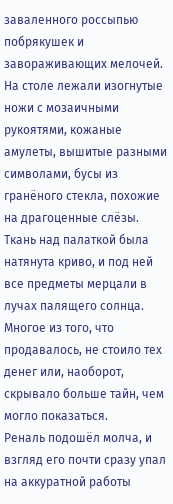заваленного россыпью побрякушек и завораживающих мелочей. На столе лежали изогнутые ножи с мозаичными рукоятями, кожаные амулеты, вышитые разными символами, бусы из гранёного стекла, похожие на драгоценные слёзы. Ткань над палаткой была натянута криво, и под ней все предметы мерцали в лучах палящего солнца. Многое из того, что продавалось, не стоило тех денег или, наоборот, скрывало больше тайн, чем могло показаться.
Реналь подошёл молча, и взгляд его почти сразу упал на аккуратной работы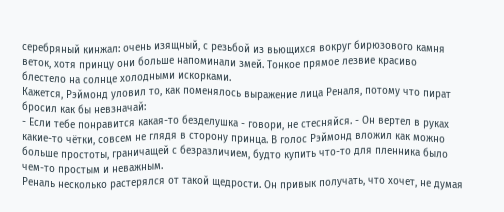серебряный кинжал: очень изящный, с резьбой из вьющихся вокруг бирюзового камня веток, хотя принцу они больше напоминали змей. Тонкое прямое лезвие красиво блестело на солнце холодными искорками.
Кажется, Рэймонд уловил то, как поменялось выражение лица Реналя, потому что пират бросил как бы невзначай:
- Если тебе понравится какая-то безделушка - говори, не стесняйся. - Он вертел в руках какие-то чётки, совсем не глядя в сторону принца. В голос Рэймонд вложил как можно больше простоты, граничащей с безразличием, будто купить что-то для пленника было чем-то простым и неважным.
Реналь несколько растерялся от такой щедрости. Он привык получать, что хочет, не думая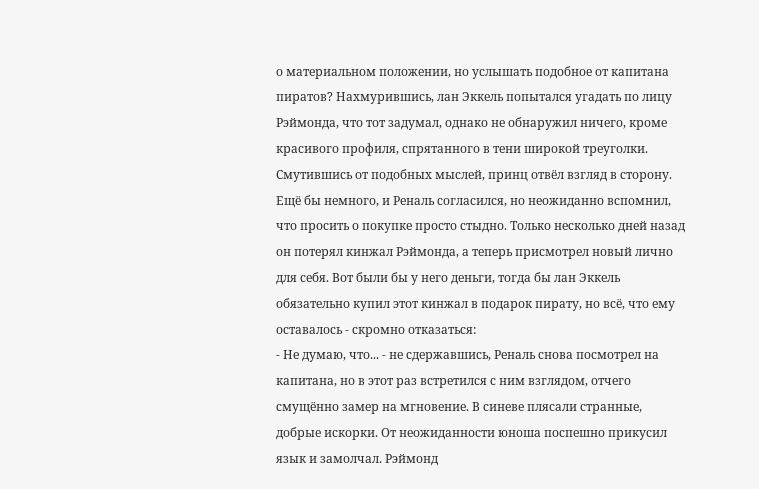о материальном положении, но услышать подобное от капитана пиратов? Нахмурившись, лан Эккель попытался угадать по лицу Рэймонда, что тот задумал, однако не обнаружил ничего, кроме красивого профиля, спрятанного в тени широкой треуголки. Смутившись от подобных мыслей, принц отвёл взгляд в сторону.
Ещё бы немного, и Реналь согласился, но неожиданно вспомнил, что просить о покупке просто стыдно. Только несколько дней назад он потерял кинжал Рэймонда, а теперь присмотрел новый лично для себя. Вот были бы у него деньги, тогда бы лан Эккель обязательно купил этот кинжал в подарок пирату, но всё, что ему оставалось - скромно отказаться:
- Не думаю, что... - не сдержавшись, Реналь снова посмотрел на капитана, но в этот раз встретился с ним взглядом, отчего смущённо замер на мгновение. В синеве плясали странные, добрые искорки. От неожиданности юноша поспешно прикусил язык и замолчал. Рэймонд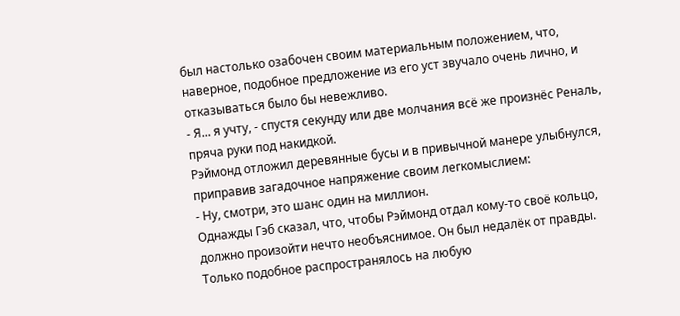был настолько озабочен своим материальным положением, что, наверное, подобное предложение из его уст звучало очень лично, и отказываться было бы невежливо.
- Я... я учту, - спустя секунду или две молчания всё же произнёс Реналь, пряча руки под накидкой.
Рэймонд отложил деревянные бусы и в привычной манере улыбнулся, приправив загадочное напряжение своим легкомыслием:
- Ну, смотри, это шанс один на миллион.
Однажды Гэб сказал, что, чтобы Рэймонд отдал кому-то своё кольцо, должно произойти нечто необъяснимое. Он был недалёк от правды. Только подобное распространялось на любую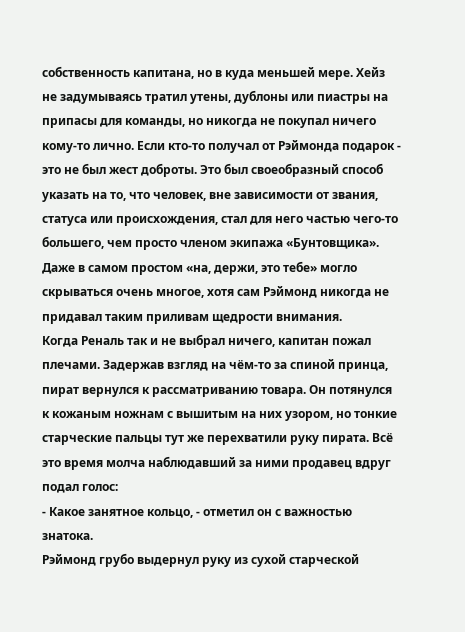собственность капитана, но в куда меньшей мере. Хейз не задумываясь тратил утены, дублоны или пиастры на припасы для команды, но никогда не покупал ничего кому-то лично. Если кто-то получал от Рэймонда подарок - это не был жест доброты. Это был своеобразный способ указать на то, что человек, вне зависимости от звания, статуса или происхождения, стал для него частью чего-то большего, чем просто членом экипажа «Бунтовщика». Даже в самом простом «на, держи, это тебе» могло скрываться очень многое, хотя сам Рэймонд никогда не придавал таким приливам щедрости внимания.
Когда Реналь так и не выбрал ничего, капитан пожал плечами. Задержав взгляд на чём-то за спиной принца, пират вернулся к рассматриванию товара. Он потянулся к кожаным ножнам с вышитым на них узором, но тонкие старческие пальцы тут же перехватили руку пирата. Всё это время молча наблюдавший за ними продавец вдруг подал голос:
- Какое занятное кольцо, - отметил он с важностью знатока.
Рэймонд грубо выдернул руку из сухой старческой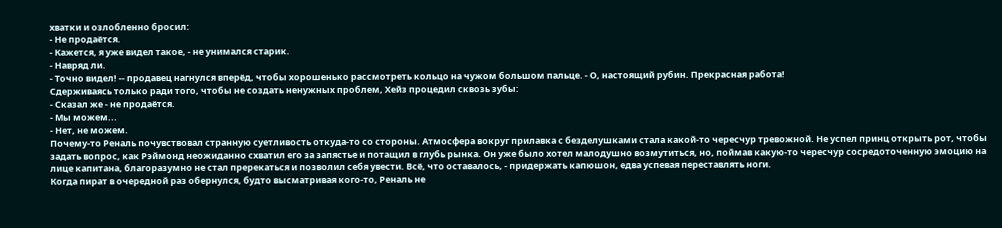хватки и озлобленно бросил:
- Не продаётся.
- Кажется, я уже видел такое, - не унимался старик.
- Навряд ли.
- Точно видел! -- продавец нагнулся вперёд, чтобы хорошенько рассмотреть кольцо на чужом большом пальце. - О, настоящий рубин. Прекрасная работа!
Сдерживаясь только ради того, чтобы не создать ненужных проблем, Хейз процедил сквозь зубы:
- Сказал же - не продаётся.
- Мы можем...
- Нет, не можем.
Почему-то Реналь почувствовал странную суетливость откуда-то со стороны. Атмосфера вокруг прилавка с безделушками стала какой-то чересчур тревожной. Не успел принц открыть рот, чтобы задать вопрос, как Рэймонд неожиданно схватил его за запястье и потащил в глубь рынка. Он уже было хотел малодушно возмутиться, но, поймав какую-то чересчур сосредоточенную эмоцию на лице капитана, благоразумно не стал пререкаться и позволил себя увести. Всё, что оставалось, - придержать капюшон, едва успевая переставлять ноги.
Когда пират в очередной раз обернулся, будто высматривая кого-то, Реналь не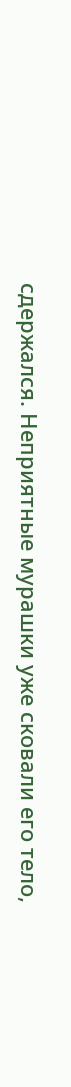сдержался. Неприятные мурашки уже сковали его тело,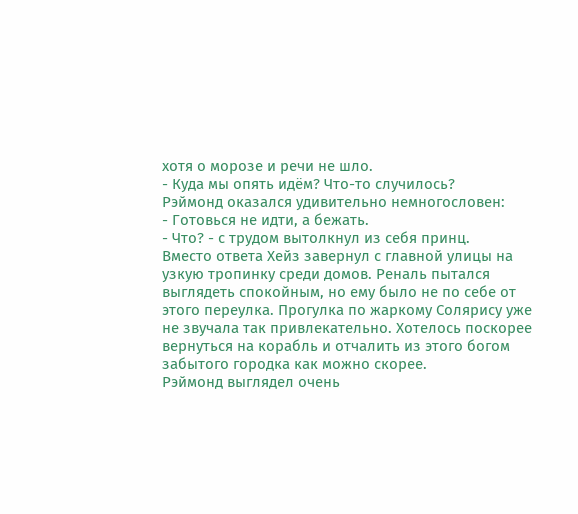хотя о морозе и речи не шло.
- Куда мы опять идём? Что-то случилось?
Рэймонд оказался удивительно немногословен:
- Готовься не идти, а бежать.
- Что? - с трудом вытолкнул из себя принц.
Вместо ответа Хейз завернул с главной улицы на узкую тропинку среди домов. Реналь пытался выглядеть спокойным, но ему было не по себе от этого переулка. Прогулка по жаркому Солярису уже не звучала так привлекательно. Хотелось поскорее вернуться на корабль и отчалить из этого богом забытого городка как можно скорее.
Рэймонд выглядел очень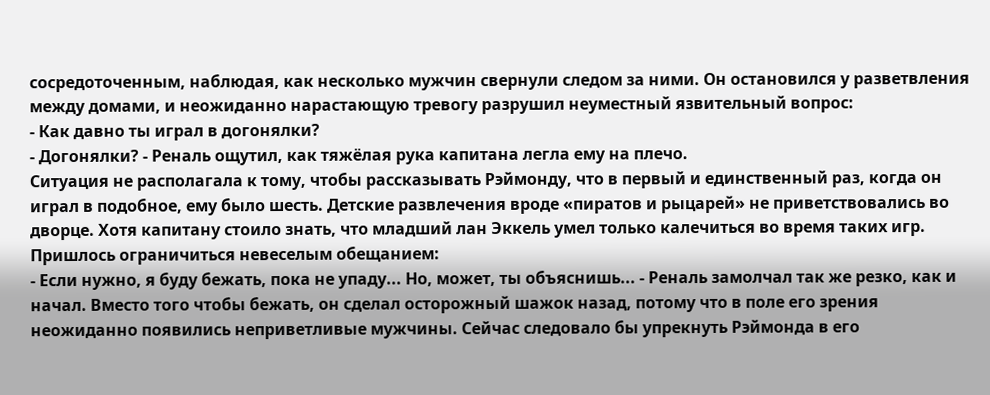сосредоточенным, наблюдая, как несколько мужчин свернули следом за ними. Он остановился у разветвления между домами, и неожиданно нарастающую тревогу разрушил неуместный язвительный вопрос:
- Как давно ты играл в догонялки?
- Догонялки? - Реналь ощутил, как тяжёлая рука капитана легла ему на плечо.
Ситуация не располагала к тому, чтобы рассказывать Рэймонду, что в первый и единственный раз, когда он играл в подобное, ему было шесть. Детские развлечения вроде «пиратов и рыцарей» не приветствовались во дворце. Хотя капитану стоило знать, что младший лан Эккель умел только калечиться во время таких игр. Пришлось ограничиться невеселым обещанием:
- Если нужно, я буду бежать, пока не упаду... Но, может, ты объяснишь... - Реналь замолчал так же резко, как и начал. Вместо того чтобы бежать, он сделал осторожный шажок назад, потому что в поле его зрения неожиданно появились неприветливые мужчины. Сейчас следовало бы упрекнуть Рэймонда в его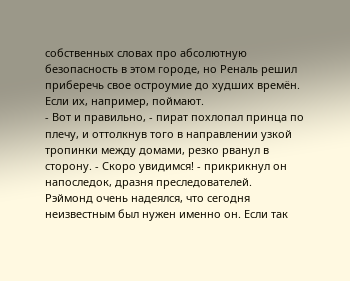собственных словах про абсолютную безопасность в этом городе, но Реналь решил приберечь свое остроумие до худших времён. Если их, например, поймают.
- Вот и правильно, - пират похлопал принца по плечу, и оттолкнув того в направлении узкой тропинки между домами, резко рванул в сторону. - Скоро увидимся! - прикрикнул он напоследок, дразня преследователей.
Рэймонд очень надеялся, что сегодня неизвестным был нужен именно он. Если так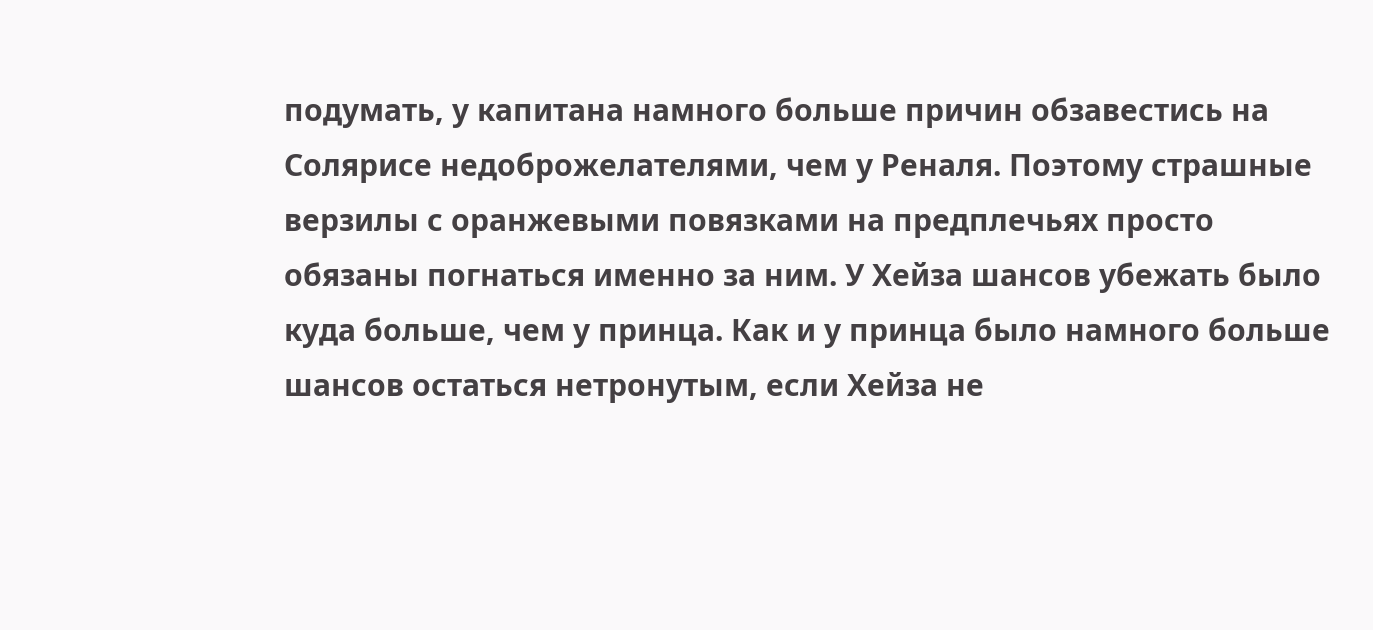подумать, у капитана намного больше причин обзавестись на Солярисе недоброжелателями, чем у Реналя. Поэтому страшные верзилы с оранжевыми повязками на предплечьях просто обязаны погнаться именно за ним. У Хейза шансов убежать было куда больше, чем у принца. Как и у принца было намного больше шансов остаться нетронутым, если Хейза не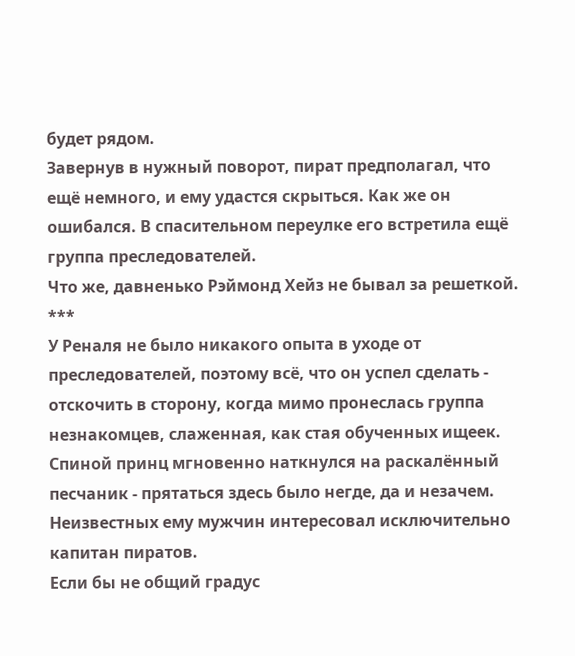будет рядом.
Завернув в нужный поворот, пират предполагал, что ещё немного, и ему удастся скрыться. Как же он ошибался. В спасительном переулке его встретила ещё группа преследователей.
Что же, давненько Рэймонд Хейз не бывал за решеткой.
***
У Реналя не было никакого опыта в уходе от преследователей, поэтому всё, что он успел сделать - отскочить в сторону, когда мимо пронеслась группа незнакомцев, слаженная, как стая обученных ищеек. Спиной принц мгновенно наткнулся на раскалённый песчаник - прятаться здесь было негде, да и незачем. Неизвестных ему мужчин интересовал исключительно капитан пиратов.
Если бы не общий градус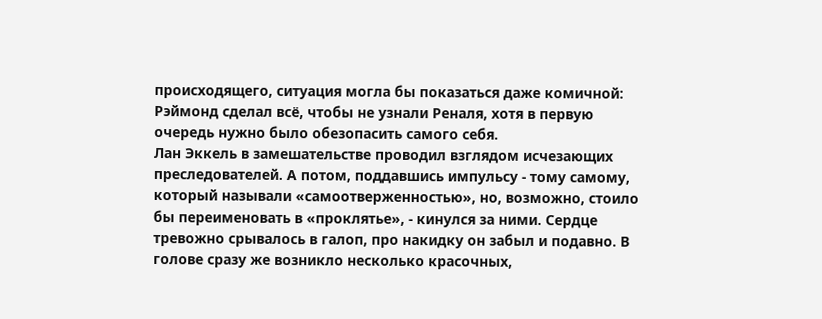происходящего, ситуация могла бы показаться даже комичной: Рэймонд сделал всё, чтобы не узнали Реналя, хотя в первую очередь нужно было обезопасить самого себя.
Лан Эккель в замешательстве проводил взглядом исчезающих преследователей. А потом, поддавшись импульсу - тому самому, который называли «самоотверженностью», но, возможно, стоило бы переименовать в «проклятье», - кинулся за ними. Сердце тревожно срывалось в галоп, про накидку он забыл и подавно. В голове сразу же возникло несколько красочных,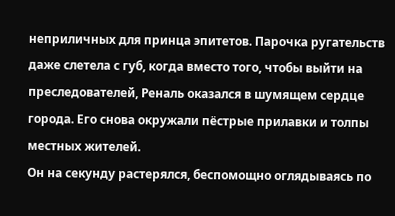неприличных для принца эпитетов. Парочка ругательств даже слетела с губ, когда вместо того, чтобы выйти на преследователей, Реналь оказался в шумящем сердце города. Его снова окружали пёстрые прилавки и толпы местных жителей.
Он на секунду растерялся, беспомощно оглядываясь по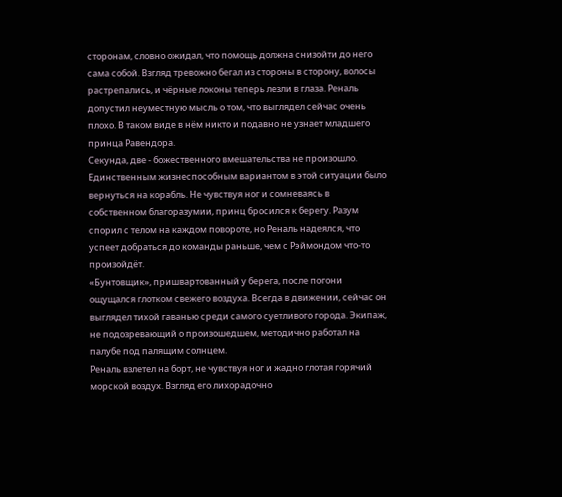сторонам, словно ожидал, что помощь должна снизойти до него сама собой. Взгляд тревожно бегал из стороны в сторону, волосы растрепались, и чёрные локоны теперь лезли в глаза. Реналь допустил неуместную мысль о том, что выглядел сейчас очень плохо. В таком виде в нём никто и подавно не узнает младшего принца Равендора.
Секунда, две - божественного вмешательства не произошло. Единственным жизнеспособным вариантом в этой ситуации было вернуться на корабль. Не чувствуя ног и сомневаясь в собственном благоразумии, принц бросился к берегу. Разум спорил с телом на каждом повороте, но Реналь надеялся, что успеет добраться до команды раньше, чем с Рэймондом что-то произойдёт.
«Бунтовщик», пришвартованный у берега, после погони ощущался глотком свежего воздуха. Всегда в движении, сейчас он выглядел тихой гаванью среди самого суетливого города. Экипаж, не подозревающий о произошедшем, методично работал на палубе под палящим солнцем.
Реналь взлетел на борт, не чувствуя ног и жадно глотая горячий морской воздух. Взгляд его лихорадочно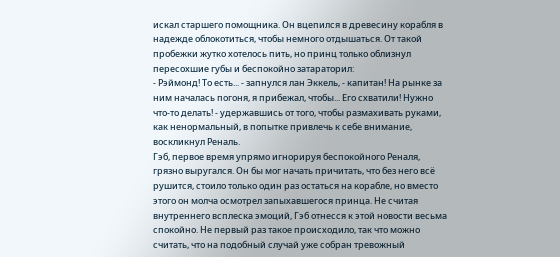искал старшего помощника. Он вцепился в древесину корабля в надежде облокотиться, чтобы немного отдышаться. От такой пробежки жутко хотелось пить, но принц только облизнул пересохшие губы и беспокойно затараторил:
- Рэймонд! То есть... - запнулся лан Эккель, - капитан! На рынке за ним началась погоня, я прибежал, чтобы... Его схватили! Нужно что-то делать! - удержавшись от того, чтобы размахивать руками, как ненормальный, в попытке привлечь к себе внимание, воскликнул Реналь.
Гэб, первое время упрямо игнорируя беспокойного Реналя, грязно выругался. Он бы мог начать причитать, что без него всё рушится, стоило только один раз остаться на корабле, но вместо этого он молча осмотрел запыхавшегося принца. Не считая внутреннего всплеска эмоций, Гэб отнесся к этой новости весьма спокойно. Не первый раз такое происходило, так что можно считать, что на подобный случай уже собран тревожный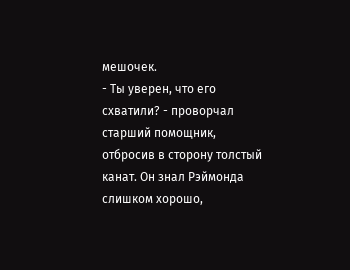мешочек.
- Ты уверен, что его схватили? - проворчал старший помощник, отбросив в сторону толстый канат. Он знал Рэймонда слишком хорошо,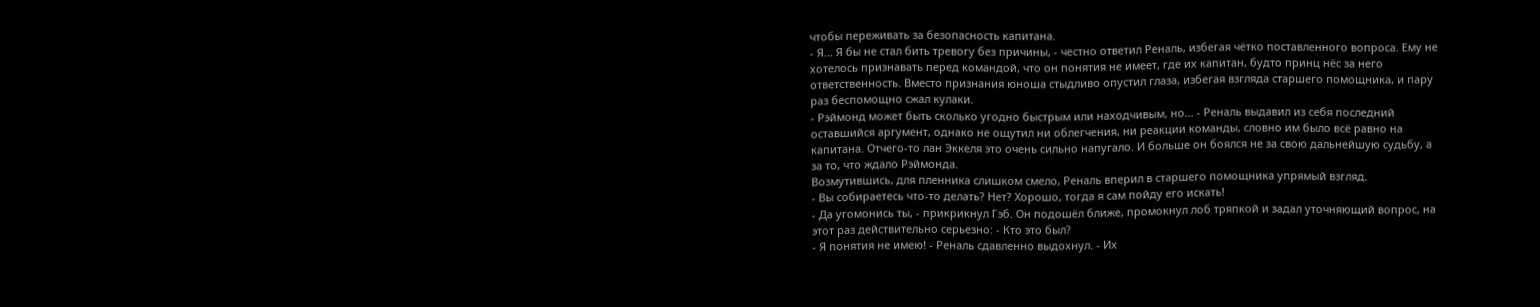чтобы переживать за безопасность капитана.
- Я... Я бы не стал бить тревогу без причины, - честно ответил Реналь, избегая чётко поставленного вопроса. Ему не хотелось признавать перед командой, что он понятия не имеет, где их капитан, будто принц нёс за него ответственность. Вместо признания юноша стыдливо опустил глаза, избегая взгляда старшего помощника, и пару раз беспомощно сжал кулаки.
- Рэймонд может быть сколько угодно быстрым или находчивым, но... - Реналь выдавил из себя последний оставшийся аргумент, однако не ощутил ни облегчения, ни реакции команды, словно им было всё равно на капитана. Отчего-то лан Эккеля это очень сильно напугало. И больше он боялся не за свою дальнейшую судьбу, а за то, что ждало Рэймонда.
Возмутившись, для пленника слишком смело, Реналь вперил в старшего помощника упрямый взгляд.
- Вы собираетесь что-то делать? Нет? Хорошо, тогда я сам пойду его искать!
- Да угомонись ты, - прикрикнул Гэб. Он подошёл ближе, промокнул лоб тряпкой и задал уточняющий вопрос, на этот раз действительно серьезно: - Кто это был?
- Я понятия не имею! - Реналь сдавленно выдохнул. - Их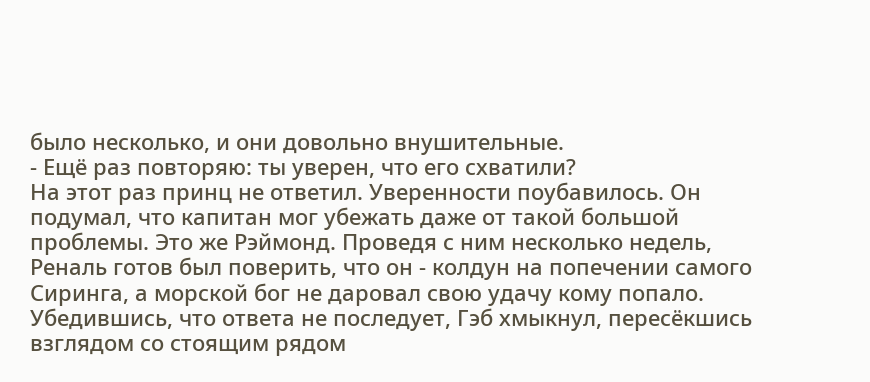было несколько, и они довольно внушительные.
- Ещё раз повторяю: ты уверен, что его схватили?
На этот раз принц не ответил. Уверенности поубавилось. Он подумал, что капитан мог убежать даже от такой большой проблемы. Это же Рэймонд. Проведя с ним несколько недель, Реналь готов был поверить, что он - колдун на попечении самого Сиринга, а морской бог не даровал свою удачу кому попало.
Убедившись, что ответа не последует, Гэб хмыкнул, пересёкшись взглядом со стоящим рядом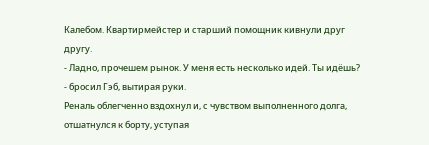Калебом. Квартирмейстер и старший помощник кивнули друг другу.
- Ладно, прочешем рынок. У меня есть несколько идей. Ты идёшь? - бросил Гэб, вытирая руки.
Реналь облегченно вздохнул и, с чувством выполненного долга, отшатнулся к борту, уступая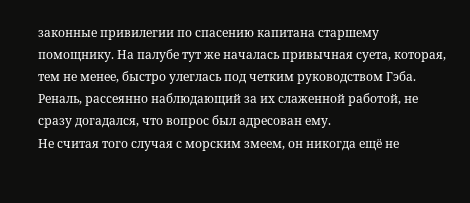законные привилегии по спасению капитана старшему помощнику. На палубе тут же началась привычная суета, которая, тем не менее, быстро улеглась под четким руководством Гэба. Реналь, рассеянно наблюдающий за их слаженной работой, не сразу догадался, что вопрос был адресован ему.
Не считая того случая с морским змеем, он никогда ещё не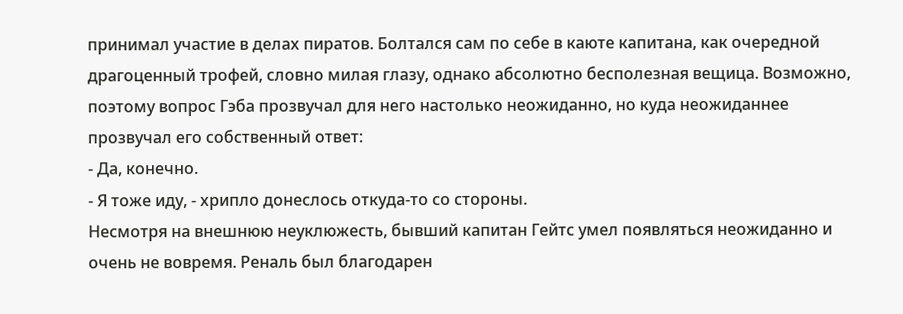принимал участие в делах пиратов. Болтался сам по себе в каюте капитана, как очередной драгоценный трофей, словно милая глазу, однако абсолютно бесполезная вещица. Возможно, поэтому вопрос Гэба прозвучал для него настолько неожиданно, но куда неожиданнее прозвучал его собственный ответ:
- Да, конечно.
- Я тоже иду, - хрипло донеслось откуда-то со стороны.
Несмотря на внешнюю неуклюжесть, бывший капитан Гейтс умел появляться неожиданно и очень не вовремя. Реналь был благодарен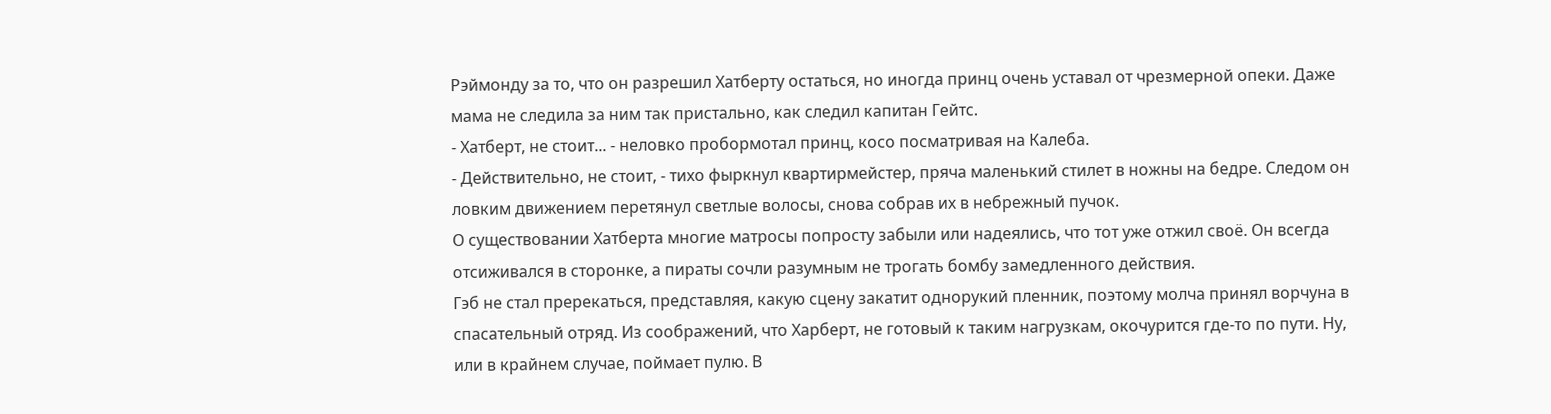Рэймонду за то, что он разрешил Хатберту остаться, но иногда принц очень уставал от чрезмерной опеки. Даже мама не следила за ним так пристально, как следил капитан Гейтс.
- Хатберт, не стоит... - неловко пробормотал принц, косо посматривая на Калеба.
- Действительно, не стоит, - тихо фыркнул квартирмейстер, пряча маленький стилет в ножны на бедре. Следом он ловким движением перетянул светлые волосы, снова собрав их в небрежный пучок.
О существовании Хатберта многие матросы попросту забыли или надеялись, что тот уже отжил своё. Он всегда отсиживался в сторонке, а пираты сочли разумным не трогать бомбу замедленного действия.
Гэб не стал пререкаться, представляя, какую сцену закатит однорукий пленник, поэтому молча принял ворчуна в спасательный отряд. Из соображений, что Харберт, не готовый к таким нагрузкам, окочурится где-то по пути. Ну, или в крайнем случае, поймает пулю. В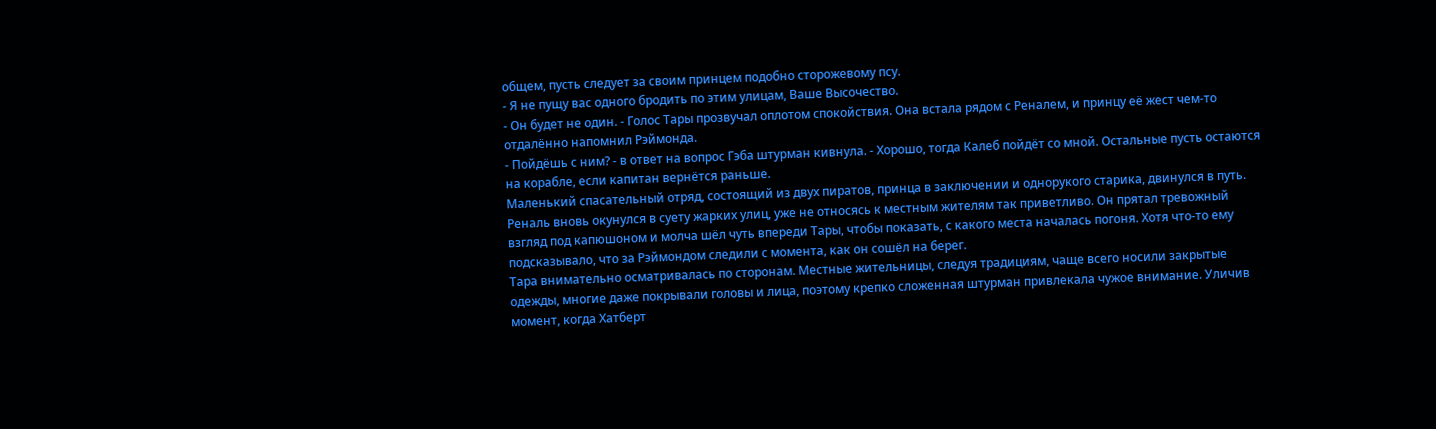общем, пусть следует за своим принцем подобно сторожевому псу.
- Я не пущу вас одного бродить по этим улицам, Ваше Высочество.
- Он будет не один. - Голос Тары прозвучал оплотом спокойствия. Она встала рядом с Реналем, и принцу её жест чем-то отдалённо напомнил Рэймонда.
- Пойдёшь с ним? - в ответ на вопрос Гэба штурман кивнула. - Хорошо, тогда Калеб пойдёт со мной. Остальные пусть остаются на корабле, если капитан вернётся раньше.
Маленький спасательный отряд, состоящий из двух пиратов, принца в заключении и однорукого старика, двинулся в путь. Реналь вновь окунулся в суету жарких улиц, уже не относясь к местным жителям так приветливо. Он прятал тревожный взгляд под капюшоном и молча шёл чуть впереди Тары, чтобы показать, с какого места началась погоня. Хотя что-то ему подсказывало, что за Рэймондом следили с момента, как он сошёл на берег.
Тара внимательно осматривалась по сторонам. Местные жительницы, следуя традициям, чаще всего носили закрытые одежды, многие даже покрывали головы и лица, поэтому крепко сложенная штурман привлекала чужое внимание. Уличив момент, когда Хатберт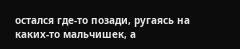остался где-то позади, ругаясь на каких-то мальчишек, а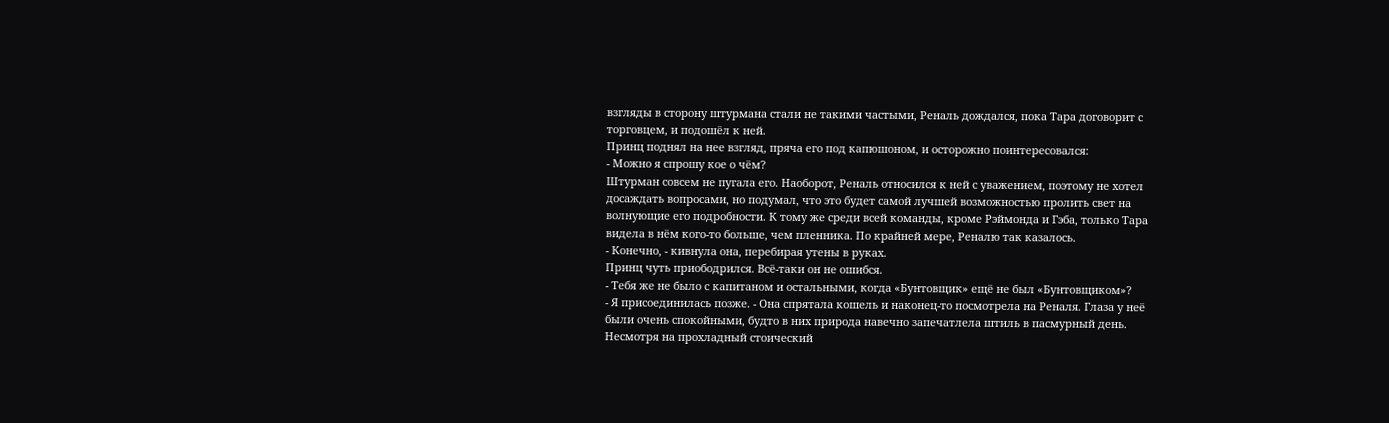взгляды в сторону штурмана стали не такими частыми, Реналь дождался, пока Тара договорит с торговцем, и подошёл к ней.
Принц поднял на нее взгляд, пряча его под капюшоном, и осторожно поинтересовался:
- Можно я спрошу кое о чём?
Штурман совсем не пугала его. Наоборот, Реналь относился к ней с уважением, поэтому не хотел досаждать вопросами, но подумал, что это будет самой лучшей возможностью пролить свет на волнующие его подробности. К тому же среди всей команды, кроме Рэймонда и Гэба, только Тара видела в нём кого-то больше, чем пленника. По крайней мере, Реналю так казалось.
- Конечно, - кивнула она, перебирая утены в руках.
Принц чуть приободрился. Всё-таки он не ошибся.
- Тебя же не было с капитаном и остальными, когда «Бунтовщик» ещё не был «Бунтовщиком»?
- Я присоединилась позже. - Она спрятала кошель и наконец-то посмотрела на Реналя. Глаза у неё были очень спокойными, будто в них природа навечно запечатлела штиль в пасмурный день. Несмотря на прохладный стоический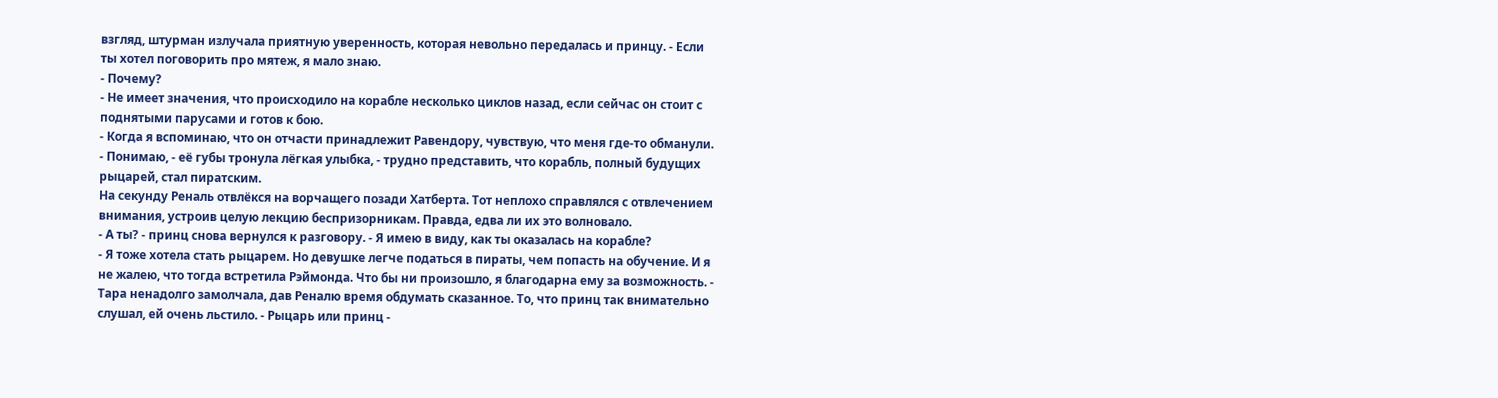взгляд, штурман излучала приятную уверенность, которая невольно передалась и принцу. - Если ты хотел поговорить про мятеж, я мало знаю.
- Почему?
- Не имеет значения, что происходило на корабле несколько циклов назад, если сейчас он стоит с поднятыми парусами и готов к бою.
- Когда я вспоминаю, что он отчасти принадлежит Равендору, чувствую, что меня где-то обманули.
- Понимаю, - её губы тронула лёгкая улыбка, - трудно представить, что корабль, полный будущих рыцарей, стал пиратским.
На секунду Реналь отвлёкся на ворчащего позади Хатберта. Тот неплохо справлялся с отвлечением внимания, устроив целую лекцию беспризорникам. Правда, едва ли их это волновало.
- А ты? - принц снова вернулся к разговору. - Я имею в виду, как ты оказалась на корабле?
- Я тоже хотела стать рыцарем. Но девушке легче податься в пираты, чем попасть на обучение. И я не жалею, что тогда встретила Рэймонда. Что бы ни произошло, я благодарна ему за возможность. - Тара ненадолго замолчала, дав Реналю время обдумать сказанное. То, что принц так внимательно слушал, ей очень льстило. - Рыцарь или принц -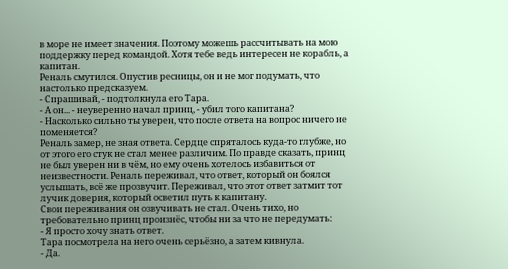в море не имеет значения. Поэтому можешь рассчитывать на мою поддержку перед командой. Хотя тебе ведь интересен не корабль, а капитан.
Реналь смутился. Опустив ресницы, он и не мог подумать, что настолько предсказуем.
- Спрашивай, - подтолкнула его Тара.
- А он... - неуверенно начал принц, - убил того капитана?
- Насколько сильно ты уверен, что после ответа на вопрос ничего не поменяется?
Реналь замер, не зная ответа. Сердце спряталось куда-то глубже, но от этого его стук не стал менее различим. По правде сказать, принц не был уверен ни в чём, но ему очень хотелось избавиться от неизвестности. Реналь переживал, что ответ, который он боялся услышать, всё же прозвучит. Переживал, что этот ответ затмит тот лучик доверия, который осветил путь к капитану.
Свои переживания он озвучивать не стал. Очень тихо, но требовательно принц произнёс, чтобы ни за что не передумать:
- Я просто хочу знать ответ.
Тара посмотрела на него очень серьёзно, а затем кивнула.
- Да.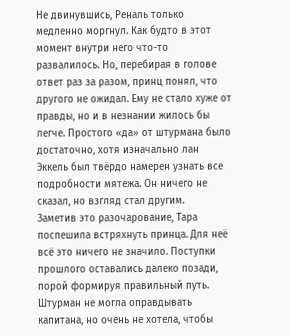Не двинувшись, Реналь только медленно моргнул. Как будто в этот момент внутри него что-то развалилось. Но, перебирая в голове ответ раз за разом, принц понял, что другого не ожидал. Ему не стало хуже от правды, но и в незнании жилось бы легче. Простого «да» от штурмана было достаточно, хотя изначально лан Эккель был твёрдо намерен узнать все подробности мятежа. Он ничего не сказал, но взгляд стал другим.
Заметив это разочарование, Тара поспешила встряхнуть принца. Для неё всё это ничего не значило. Поступки прошлого оставались далеко позади, порой формируя правильный путь. Штурман не могла оправдывать капитана, но очень не хотела, чтобы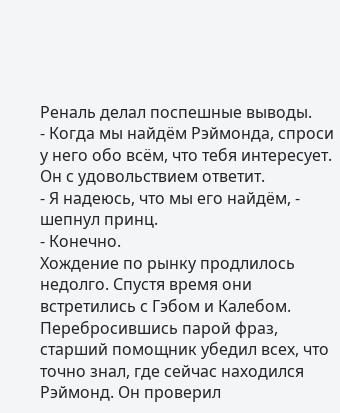Реналь делал поспешные выводы.
- Когда мы найдём Рэймонда, спроси у него обо всём, что тебя интересует. Он с удовольствием ответит.
- Я надеюсь, что мы его найдём, - шепнул принц.
- Конечно.
Хождение по рынку продлилось недолго. Спустя время они встретились с Гэбом и Калебом. Перебросившись парой фраз, старший помощник убедил всех, что точно знал, где сейчас находился Рэймонд. Он проверил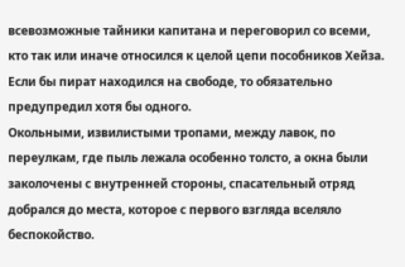всевозможные тайники капитана и переговорил со всеми, кто так или иначе относился к целой цепи пособников Хейза. Если бы пират находился на свободе, то обязательно предупредил хотя бы одного.
Окольными, извилистыми тропами, между лавок, по переулкам, где пыль лежала особенно толсто, а окна были заколочены с внутренней стороны, спасательный отряд добрался до места, которое с первого взгляда вселяло беспокойство.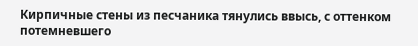Кирпичные стены из песчаника тянулись ввысь, с оттенком потемневшего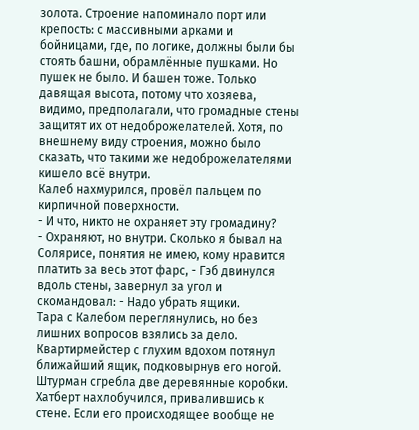золота. Строение напоминало порт или крепость: с массивными арками и бойницами, где, по логике, должны были бы стоять башни, обрамлённые пушками. Но пушек не было. И башен тоже. Только давящая высота, потому что хозяева, видимо, предполагали, что громадные стены защитят их от недоброжелателей. Хотя, по внешнему виду строения, можно было сказать, что такими же недоброжелателями кишело всё внутри.
Калеб нахмурился, провёл пальцем по кирпичной поверхности.
- И что, никто не охраняет эту громадину?
- Охраняют, но внутри. Сколько я бывал на Солярисе, понятия не имею, кому нравится платить за весь этот фарс, - Гэб двинулся вдоль стены, завернул за угол и скомандовал: - Надо убрать ящики.
Тара с Калебом переглянулись, но без лишних вопросов взялись за дело. Квартирмейстер с глухим вдохом потянул ближайший ящик, подковырнув его ногой. Штурман сгребла две деревянные коробки.
Хатберт нахлобучился, привалившись к стене. Если его происходящее вообще не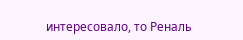интересовало, то Реналь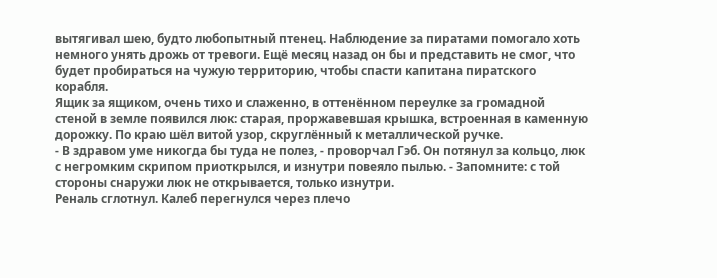вытягивал шею, будто любопытный птенец. Наблюдение за пиратами помогало хоть немного унять дрожь от тревоги. Ещё месяц назад он бы и представить не смог, что будет пробираться на чужую территорию, чтобы спасти капитана пиратского корабля.
Ящик за ящиком, очень тихо и слаженно, в оттенённом переулке за громадной стеной в земле появился люк: старая, проржавевшая крышка, встроенная в каменную дорожку. По краю шёл витой узор, скруглённый к металлической ручке.
- В здравом уме никогда бы туда не полез, - проворчал Гэб. Он потянул за кольцо, люк с негромким скрипом приоткрылся, и изнутри повеяло пылью. - Запомните: с той стороны снаружи люк не открывается, только изнутри.
Реналь сглотнул. Калеб перегнулся через плечо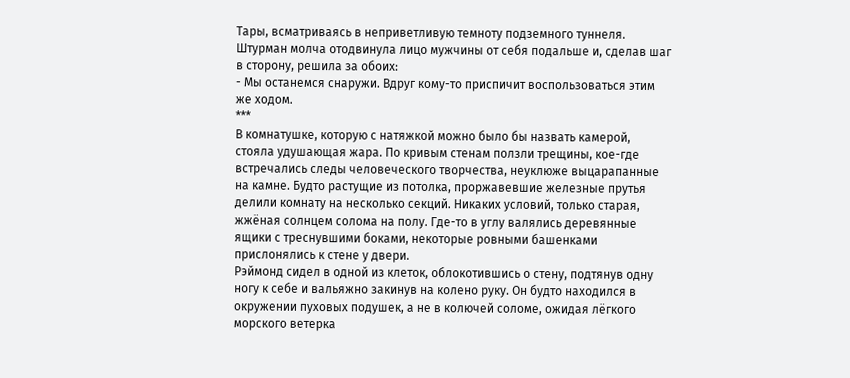Тары, всматриваясь в неприветливую темноту подземного туннеля. Штурман молча отодвинула лицо мужчины от себя подальше и, сделав шаг в сторону, решила за обоих:
- Мы останемся снаружи. Вдруг кому-то приспичит воспользоваться этим же ходом.
***
В комнатушке, которую с натяжкой можно было бы назвать камерой, стояла удушающая жара. По кривым стенам ползли трещины, кое-где встречались следы человеческого творчества, неуклюже выцарапанные на камне. Будто растущие из потолка, проржавевшие железные прутья делили комнату на несколько секций. Никаких условий, только старая, жжёная солнцем солома на полу. Где-то в углу валялись деревянные ящики с треснувшими боками, некоторые ровными башенками прислонялись к стене у двери.
Рэймонд сидел в одной из клеток, облокотившись о стену, подтянув одну ногу к себе и вальяжно закинув на колено руку. Он будто находился в окружении пуховых подушек, а не в колючей соломе, ожидая лёгкого морского ветерка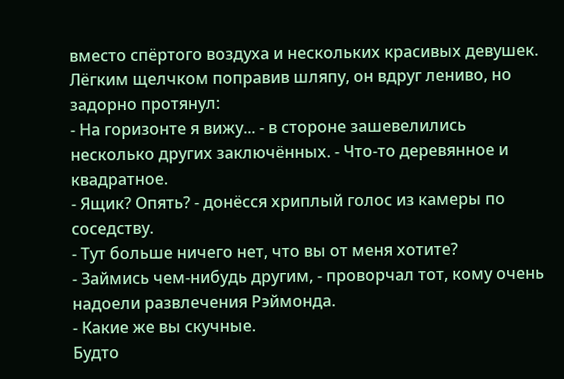вместо спёртого воздуха и нескольких красивых девушек. Лёгким щелчком поправив шляпу, он вдруг лениво, но задорно протянул:
- На горизонте я вижу... - в стороне зашевелились несколько других заключённых. - Что-то деревянное и квадратное.
- Ящик? Опять? - донёсся хриплый голос из камеры по соседству.
- Тут больше ничего нет, что вы от меня хотите?
- Займись чем-нибудь другим, - проворчал тот, кому очень надоели развлечения Рэймонда.
- Какие же вы скучные.
Будто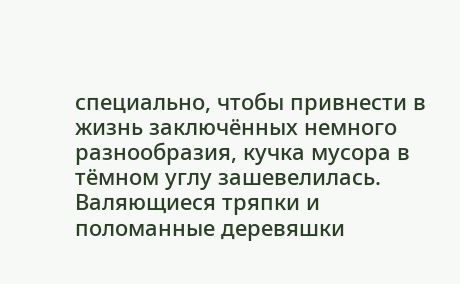специально, чтобы привнести в жизнь заключённых немного разнообразия, кучка мусора в тёмном углу зашевелилась. Валяющиеся тряпки и поломанные деревяшки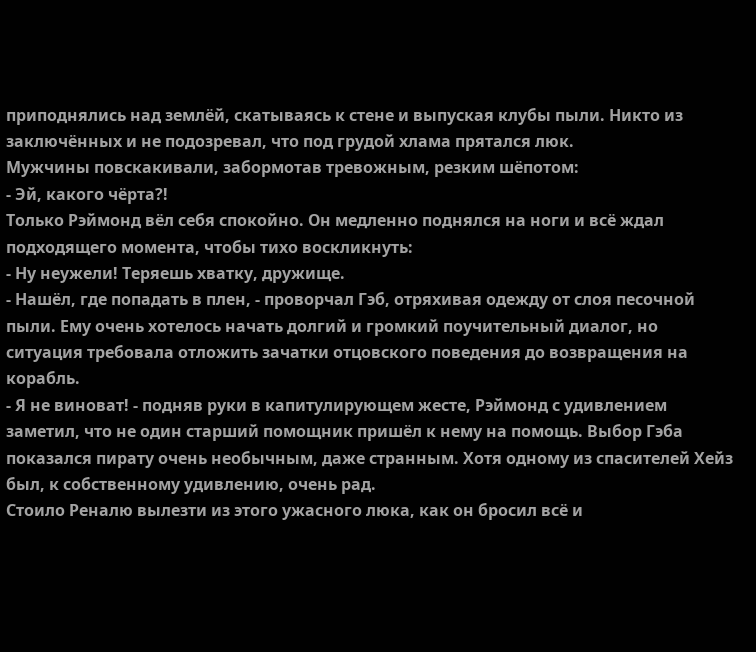приподнялись над землёй, скатываясь к стене и выпуская клубы пыли. Никто из заключённых и не подозревал, что под грудой хлама прятался люк.
Мужчины повскакивали, забормотав тревожным, резким шёпотом:
- Эй, какого чёрта?!
Только Рэймонд вёл себя спокойно. Он медленно поднялся на ноги и всё ждал подходящего момента, чтобы тихо воскликнуть:
- Ну неужели! Теряешь хватку, дружище.
- Нашёл, где попадать в плен, - проворчал Гэб, отряхивая одежду от слоя песочной пыли. Ему очень хотелось начать долгий и громкий поучительный диалог, но ситуация требовала отложить зачатки отцовского поведения до возвращения на корабль.
- Я не виноват! - подняв руки в капитулирующем жесте, Рэймонд с удивлением заметил, что не один старший помощник пришёл к нему на помощь. Выбор Гэба показался пирату очень необычным, даже странным. Хотя одному из спасителей Хейз был, к собственному удивлению, очень рад.
Стоило Реналю вылезти из этого ужасного люка, как он бросил всё и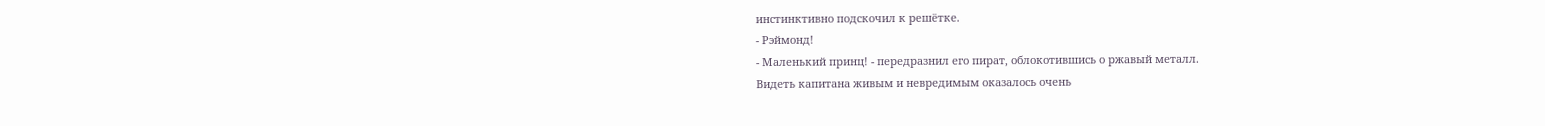инстинктивно подскочил к решётке.
- Рэймонд!
- Маленький принц! - передразнил его пират, облокотившись о ржавый металл.
Видеть капитана живым и невредимым оказалось очень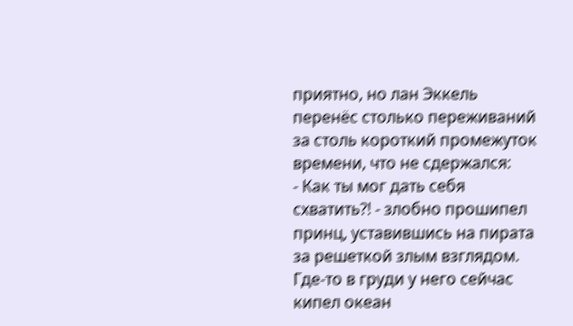приятно, но лан Эккель перенёс столько переживаний за столь короткий промежуток времени, что не сдержался:
- Как ты мог дать себя схватить?! - злобно прошипел принц, уставившись на пирата за решеткой злым взглядом. Где-то в груди у него сейчас кипел океан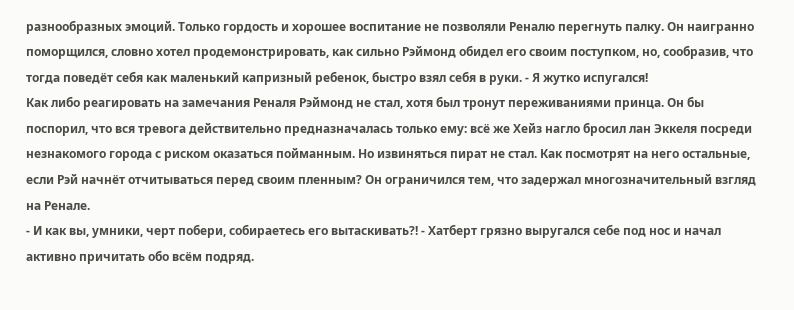разнообразных эмоций. Только гордость и хорошее воспитание не позволяли Реналю перегнуть палку. Он наигранно поморщился, словно хотел продемонстрировать, как сильно Рэймонд обидел его своим поступком, но, сообразив, что тогда поведёт себя как маленький капризный ребенок, быстро взял себя в руки. - Я жутко испугался!
Как либо реагировать на замечания Реналя Рэймонд не стал, хотя был тронут переживаниями принца. Он бы поспорил, что вся тревога действительно предназначалась только ему: всё же Хейз нагло бросил лан Эккеля посреди незнакомого города с риском оказаться пойманным. Но извиняться пират не стал. Как посмотрят на него остальные, если Рэй начнёт отчитываться перед своим пленным? Он ограничился тем, что задержал многозначительный взгляд на Ренале.
- И как вы, умники, черт побери, собираетесь его вытаскивать?! - Хатберт грязно выругался себе под нос и начал активно причитать обо всём подряд.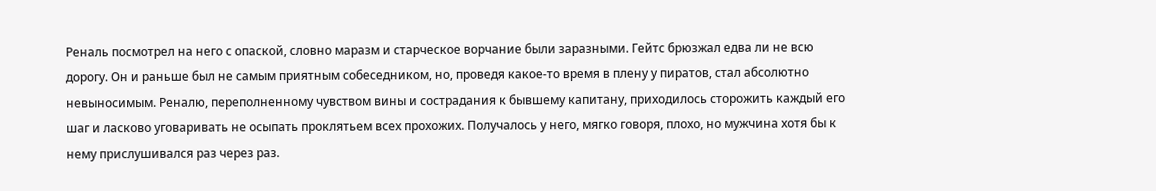Реналь посмотрел на него с опаской, словно маразм и старческое ворчание были заразными. Гейтс брюзжал едва ли не всю дорогу. Он и раньше был не самым приятным собеседником, но, проведя какое-то время в плену у пиратов, стал абсолютно невыносимым. Реналю, переполненному чувством вины и сострадания к бывшему капитану, приходилось сторожить каждый его шаг и ласково уговаривать не осыпать проклятьем всех прохожих. Получалось у него, мягко говоря, плохо, но мужчина хотя бы к нему прислушивался раз через раз.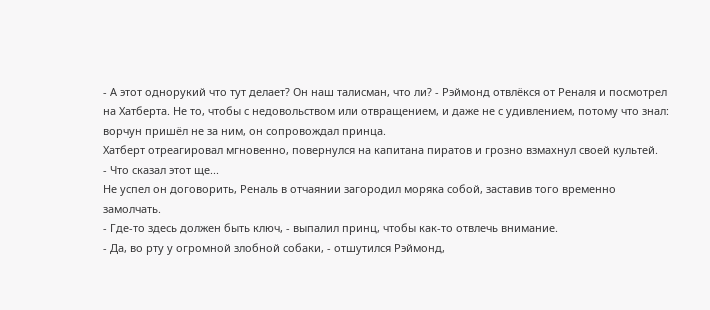- А этот однорукий что тут делает? Он наш талисман, что ли? - Рэймонд отвлёкся от Реналя и посмотрел на Хатберта. Не то, чтобы с недовольством или отвращением, и даже не с удивлением, потому что знал: ворчун пришёл не за ним, он сопровождал принца.
Хатберт отреагировал мгновенно, повернулся на капитана пиратов и грозно взмахнул своей культей.
- Что сказал этот ще...
Не успел он договорить, Реналь в отчаянии загородил моряка собой, заставив того временно замолчать.
- Где-то здесь должен быть ключ, - выпалил принц, чтобы как-то отвлечь внимание.
- Да, во рту у огромной злобной собаки, - отшутился Рэймонд,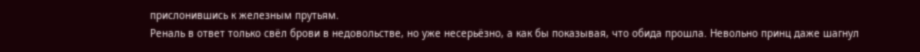прислонившись к железным прутьям.
Реналь в ответ только свёл брови в недовольстве, но уже несерьёзно, а как бы показывая, что обида прошла. Невольно принц даже шагнул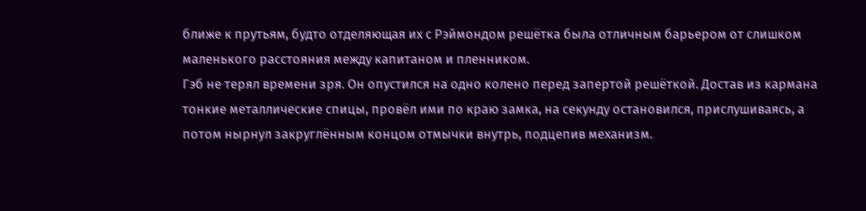ближе к прутьям, будто отделяющая их с Рэймондом решётка была отличным барьером от слишком маленького расстояния между капитаном и пленником.
Гэб не терял времени зря. Он опустился на одно колено перед запертой решёткой. Достав из кармана тонкие металлические спицы, провёл ими по краю замка, на секунду остановился, прислушиваясь, а потом нырнул закруглённым концом отмычки внутрь, подцепив механизм.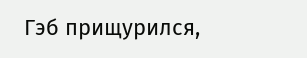Гэб прищурился,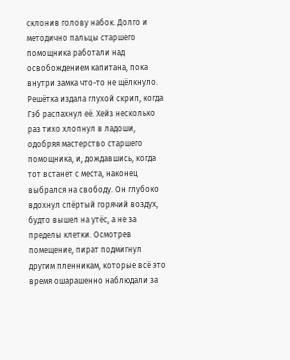склонив голову набок. Долго и методично пальцы старшего помощника работали над освобождением капитана, пока внутри замка что-то не щёлкнуло. Решётка издала глухой скрип, когда Гэб распахнул её. Хейз несколько раз тихо хлопнул в ладоши, одобряя мастерство старшего помощника, и, дождавшись, когда тот встанет с места, наконец выбрался на свободу. Он глубоко вдохнул спёртый горячий воздух, будто вышел на утёс, а не за пределы клетки. Осмотрев помещение, пират подмигнул другим пленникам, которые всё это время ошарашенно наблюдали за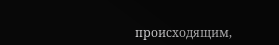происходящим,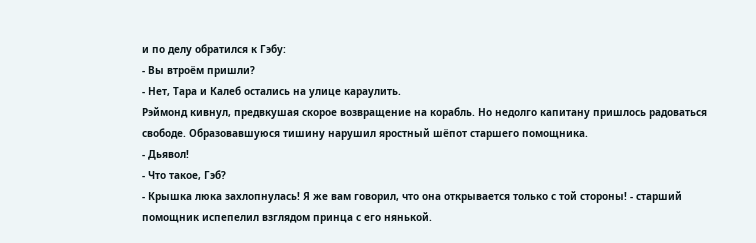и по делу обратился к Гэбу:
- Вы втроём пришли?
- Нет, Тара и Калеб остались на улице караулить.
Рэймонд кивнул, предвкушая скорое возвращение на корабль. Но недолго капитану пришлось радоваться свободе. Образовавшуюся тишину нарушил яростный шёпот старшего помощника.
- Дьявол!
- Что такое, Гэб?
- Крышка люка захлопнулась! Я же вам говорил, что она открывается только с той стороны! - старший помощник испепелил взглядом принца с его нянькой.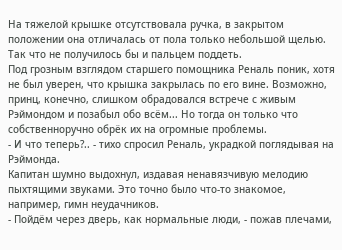На тяжелой крышке отсутствовала ручка, в закрытом положении она отличалась от пола только небольшой щелью. Так что не получилось бы и пальцем поддеть.
Под грозным взглядом старшего помощника Реналь поник, хотя не был уверен, что крышка закрылась по его вине. Возможно, принц, конечно, слишком обрадовался встрече с живым Рэймондом и позабыл обо всём... Но тогда он только что собственноручно обрёк их на огромные проблемы.
- И что теперь?.. - тихо спросил Реналь, украдкой поглядывая на Рэймонда.
Капитан шумно выдохнул, издавая ненавязчивую мелодию пыхтящими звуками. Это точно было что-то знакомое, например, гимн неудачников.
- Пойдём через дверь, как нормальные люди, - пожав плечами,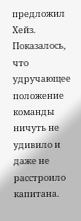предложил Хейз. Показалось, что удручающее положение команды ничуть не удивило и даже не расстроило капитана.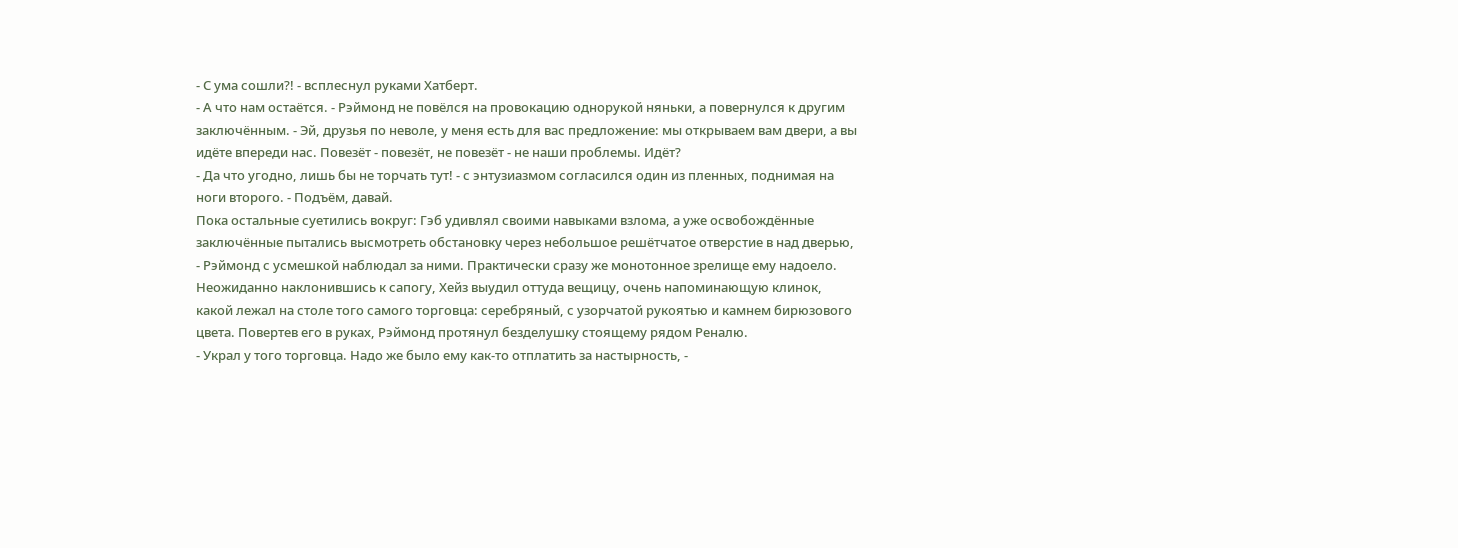- С ума сошли?! - всплеснул руками Хатберт.
- А что нам остаётся. - Рэймонд не повёлся на провокацию однорукой няньки, а повернулся к другим заключённым. - Эй, друзья по неволе, у меня есть для вас предложение: мы открываем вам двери, а вы идёте впереди нас. Повезёт - повезёт, не повезёт - не наши проблемы. Идёт?
- Да что угодно, лишь бы не торчать тут! - с энтузиазмом согласился один из пленных, поднимая на ноги второго. - Подъём, давай.
Пока остальные суетились вокруг: Гэб удивлял своими навыками взлома, а уже освобождённые заключённые пытались высмотреть обстановку через небольшое решётчатое отверстие в над дверью, - Рэймонд с усмешкой наблюдал за ними. Практически сразу же монотонное зрелище ему надоело. Неожиданно наклонившись к сапогу, Хейз выудил оттуда вещицу, очень напоминающую клинок, какой лежал на столе того самого торговца: серебряный, с узорчатой рукоятью и камнем бирюзового цвета. Повертев его в руках, Рэймонд протянул безделушку стоящему рядом Реналю.
- Украл у того торговца. Надо же было ему как-то отплатить за настырность, -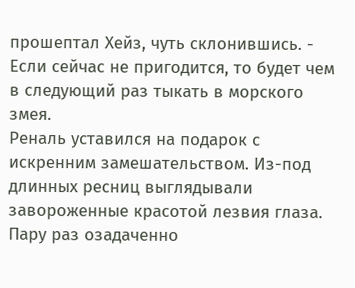прошептал Хейз, чуть склонившись. - Если сейчас не пригодится, то будет чем в следующий раз тыкать в морского змея.
Реналь уставился на подарок с искренним замешательством. Из-под длинных ресниц выглядывали завороженные красотой лезвия глаза. Пару раз озадаченно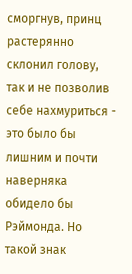сморгнув, принц растерянно склонил голову, так и не позволив себе нахмуриться - это было бы лишним и почти наверняка обидело бы Рэймонда. Но такой знак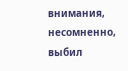внимания, несомненно, выбил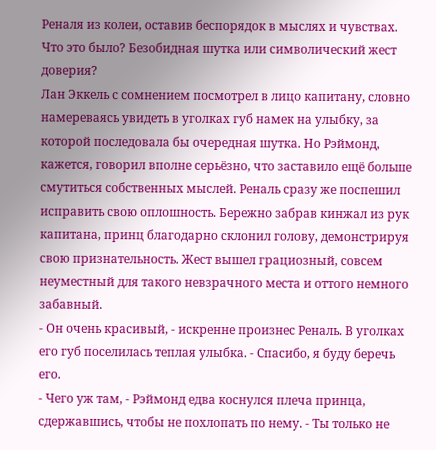Реналя из колеи, оставив беспорядок в мыслях и чувствах. Что это было? Безобидная шутка или символический жест доверия?
Лан Эккель с сомнением посмотрел в лицо капитану, словно намереваясь увидеть в уголках губ намек на улыбку, за которой последовала бы очередная шутка. Но Рэймонд, кажется, говорил вполне серьёзно, что заставило ещё больше смутиться собственных мыслей. Реналь сразу же поспешил исправить свою оплошность. Бережно забрав кинжал из рук капитана, принц благодарно склонил голову, демонстрируя свою признательность. Жест вышел грациозный, совсем неуместный для такого невзрачного места и оттого немного забавный.
- Он очень красивый, - искренне произнес Реналь. В уголках его губ поселилась теплая улыбка. - Спасибо, я буду беречь его.
- Чего уж там, - Рэймонд едва коснулся плеча принца, сдержавшись, чтобы не похлопать по нему. - Ты только не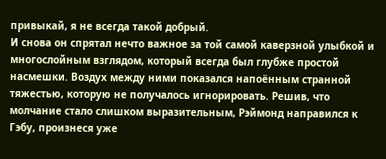привыкай, я не всегда такой добрый.
И снова он спрятал нечто важное за той самой каверзной улыбкой и многослойным взглядом, который всегда был глубже простой насмешки. Воздух между ними показался напоённым странной тяжестью, которую не получалось игнорировать. Решив, что молчание стало слишком выразительным, Рэймонд направился к Гэбу, произнеся уже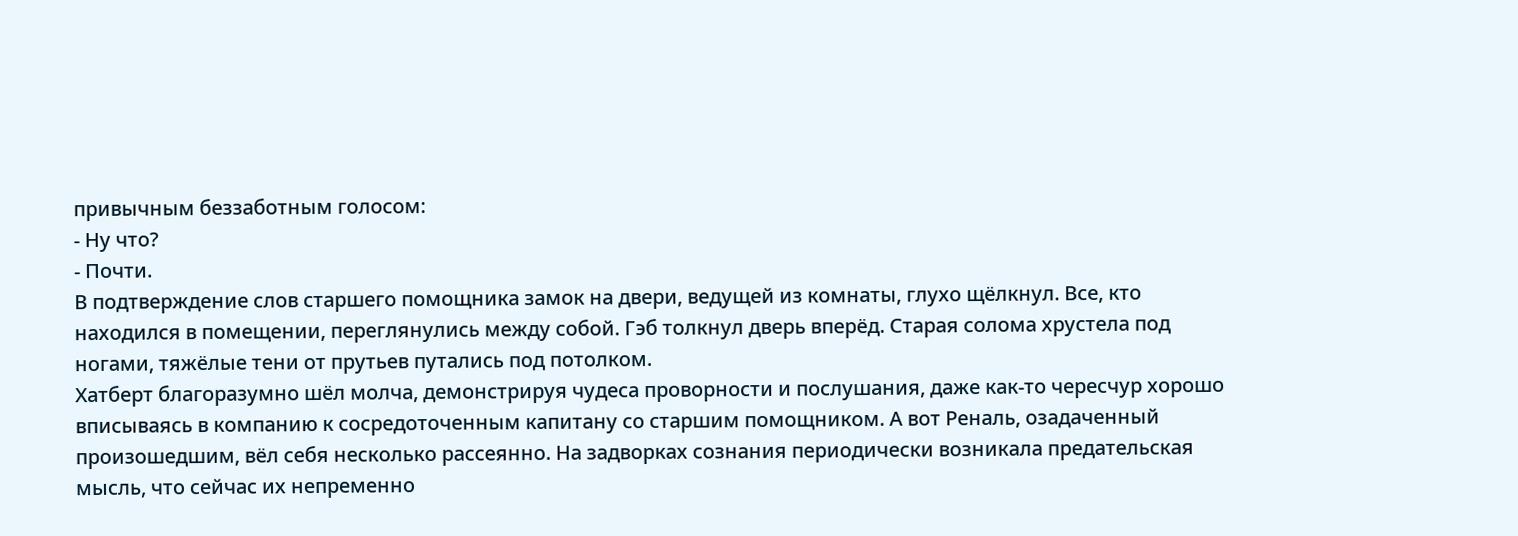привычным беззаботным голосом:
- Ну что?
- Почти.
В подтверждение слов старшего помощника замок на двери, ведущей из комнаты, глухо щёлкнул. Все, кто находился в помещении, переглянулись между собой. Гэб толкнул дверь вперёд. Старая солома хрустела под ногами, тяжёлые тени от прутьев путались под потолком.
Хатберт благоразумно шёл молча, демонстрируя чудеса проворности и послушания, даже как-то чересчур хорошо вписываясь в компанию к сосредоточенным капитану со старшим помощником. А вот Реналь, озадаченный произошедшим, вёл себя несколько рассеянно. На задворках сознания периодически возникала предательская мысль, что сейчас их непременно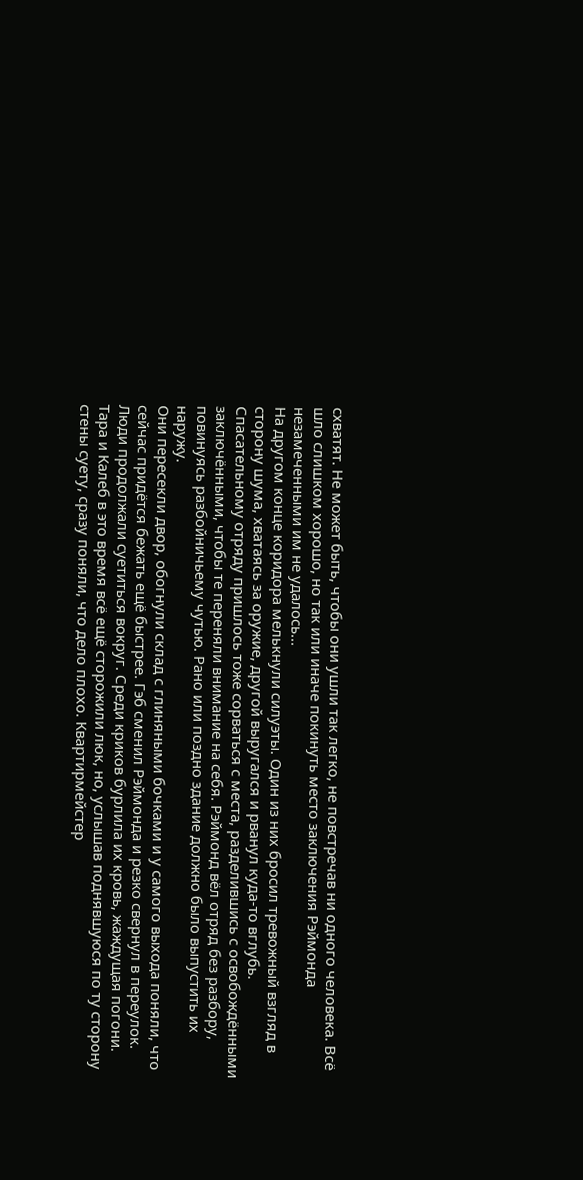схватят. Не может быть, чтобы они ушли так легко, не повстречав ни одного человека. Всё шло слишком хорошо, но так или иначе покинуть место заключения Рэймонда незамеченными им не удалось...
На другом конце коридора мелькнули силуэты. Один из них бросил тревожный взгляд в сторону шума, хватаясь за оружие, другой выругался и рванул куда-то вглубь. Спасательному отряду пришлось тоже сорваться с места, разделившись с освобождёнными заключёнными, чтобы те переняли внимание на себя. Рэймонд вёл отряд без разбору, повинуясь разбойничьему чутью. Рано или поздно здание должно было выпустить их наружу.
Они пересекли двор, обогнули склад с глиняными бочками и у самого выхода поняли, что сейчас придётся бежать ещё быстрее. Гэб сменил Рэймонда и резко свернул в переулок. Люди продолжали суетиться вокруг. Среди криков бурлила их кровь, жаждущая погони.
Тара и Калеб в это время всё ещё сторожили люк, но, услышав поднявшуюся по ту сторону стены суету, сразу поняли, что дело плохо. Квартирмейстер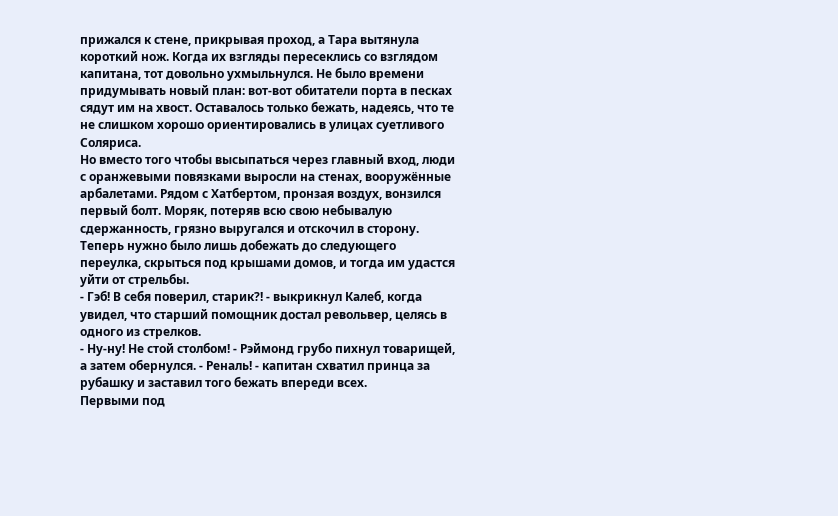прижался к стене, прикрывая проход, а Тара вытянула короткий нож. Когда их взгляды пересеклись со взглядом капитана, тот довольно ухмыльнулся. Не было времени придумывать новый план: вот-вот обитатели порта в песках сядут им на хвост. Оставалось только бежать, надеясь, что те не слишком хорошо ориентировались в улицах суетливого Соляриса.
Но вместо того чтобы высыпаться через главный вход, люди с оранжевыми повязками выросли на стенах, вооружённые арбалетами. Рядом с Хатбертом, пронзая воздух, вонзился первый болт. Моряк, потеряв всю свою небывалую сдержанность, грязно выругался и отскочил в сторону.
Теперь нужно было лишь добежать до следующего переулка, скрыться под крышами домов, и тогда им удастся уйти от стрельбы.
- Гэб! В себя поверил, старик?! - выкрикнул Калеб, когда увидел, что старший помощник достал револьвер, целясь в одного из стрелков.
- Ну-ну! Не стой столбом! - Рэймонд грубо пихнул товарищей, а затем обернулся. - Реналь! - капитан схватил принца за рубашку и заставил того бежать впереди всех.
Первыми под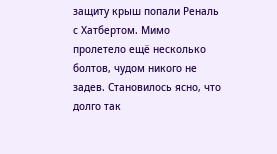защиту крыш попали Реналь с Хатбертом. Мимо пролетело ещё несколько болтов, чудом никого не задев. Становилось ясно, что долго так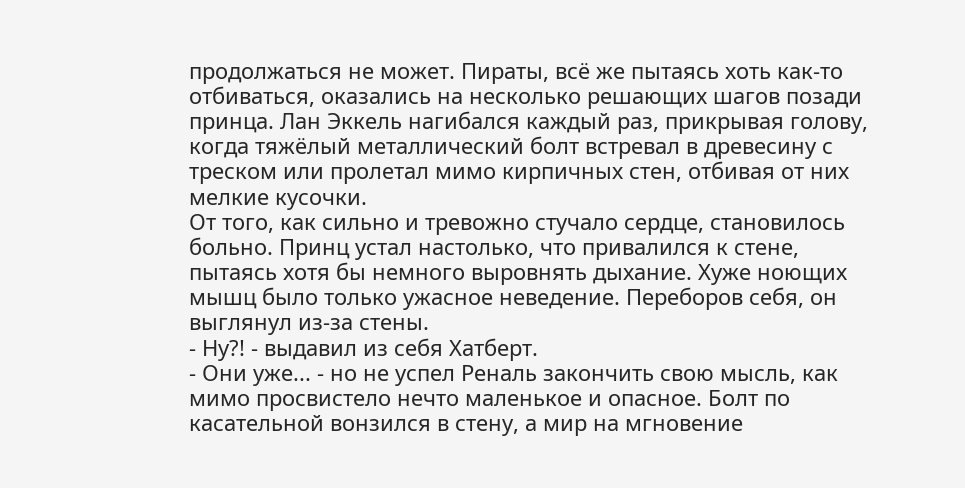продолжаться не может. Пираты, всё же пытаясь хоть как-то отбиваться, оказались на несколько решающих шагов позади принца. Лан Эккель нагибался каждый раз, прикрывая голову, когда тяжёлый металлический болт встревал в древесину с треском или пролетал мимо кирпичных стен, отбивая от них мелкие кусочки.
От того, как сильно и тревожно стучало сердце, становилось больно. Принц устал настолько, что привалился к стене, пытаясь хотя бы немного выровнять дыхание. Хуже ноющих мышц было только ужасное неведение. Переборов себя, он выглянул из-за стены.
- Ну?! - выдавил из себя Хатберт.
- Они уже... - но не успел Реналь закончить свою мысль, как мимо просвистело нечто маленькое и опасное. Болт по касательной вонзился в стену, а мир на мгновение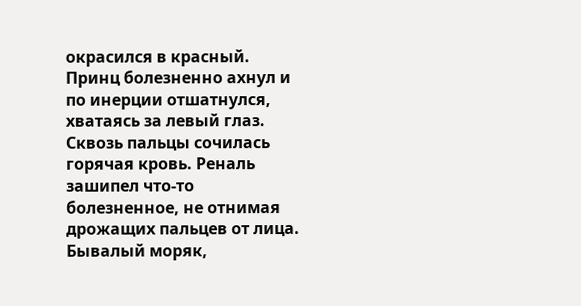окрасился в красный. Принц болезненно ахнул и по инерции отшатнулся, хватаясь за левый глаз. Сквозь пальцы сочилась горячая кровь. Реналь зашипел что-то болезненное, не отнимая дрожащих пальцев от лица.
Бывалый моряк,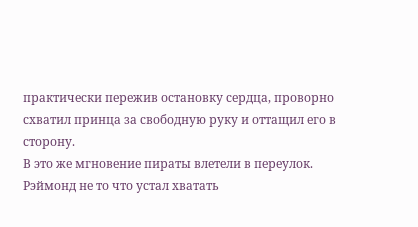практически пережив остановку сердца, проворно схватил принца за свободную руку и оттащил его в сторону.
В это же мгновение пираты влетели в переулок. Рэймонд не то что устал хватать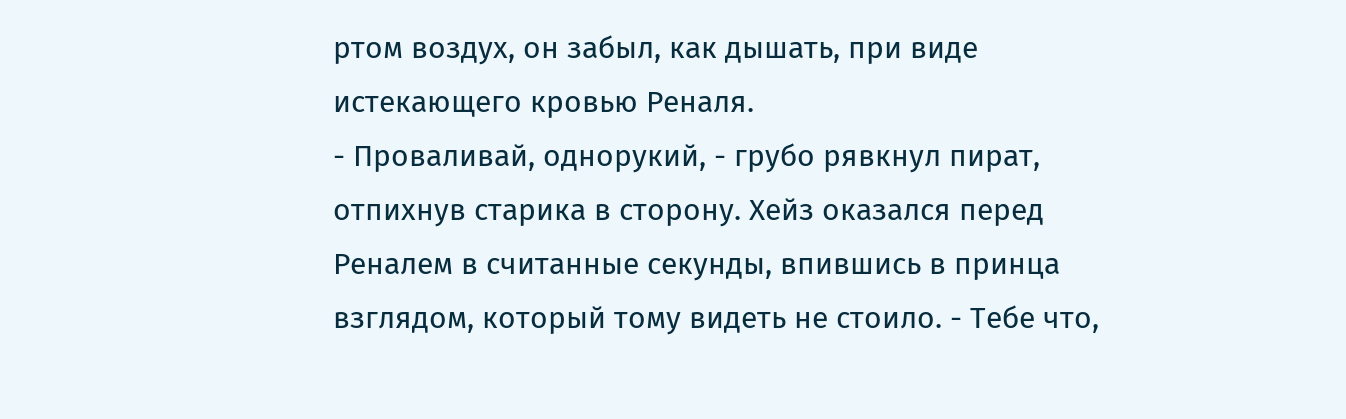ртом воздух, он забыл, как дышать, при виде истекающего кровью Реналя.
- Проваливай, однорукий, - грубо рявкнул пират, отпихнув старика в сторону. Хейз оказался перед Реналем в считанные секунды, впившись в принца взглядом, который тому видеть не стоило. - Тебе что,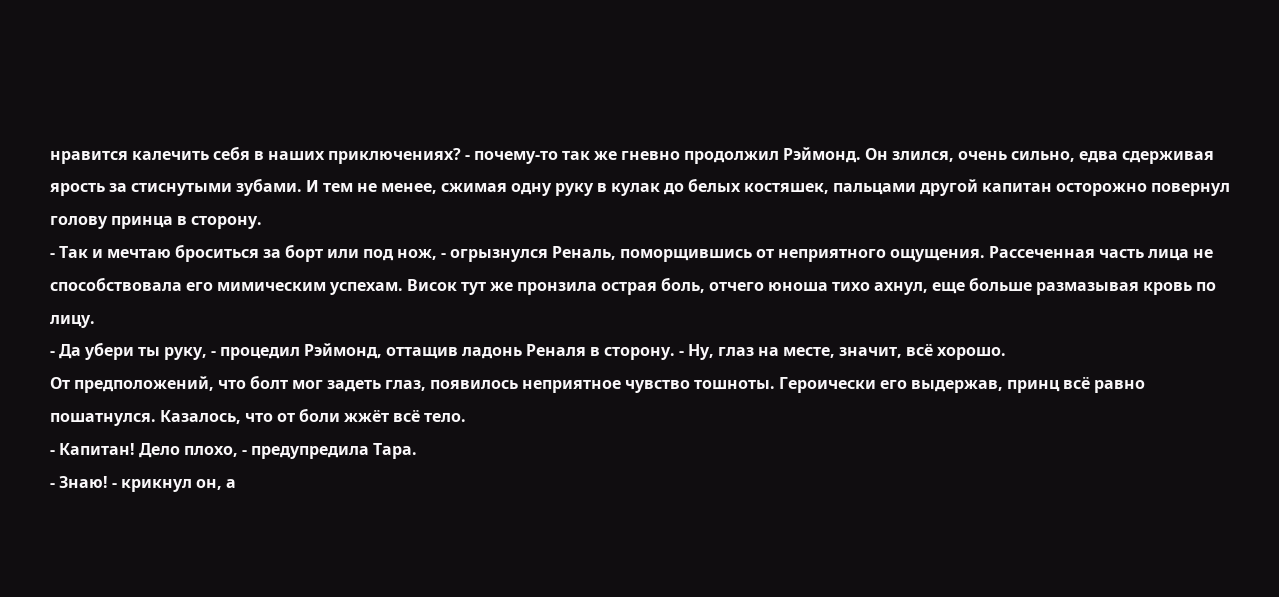нравится калечить себя в наших приключениях? - почему-то так же гневно продолжил Рэймонд. Он злился, очень сильно, едва сдерживая ярость за стиснутыми зубами. И тем не менее, сжимая одну руку в кулак до белых костяшек, пальцами другой капитан осторожно повернул голову принца в сторону.
- Так и мечтаю броситься за борт или под нож, - огрызнулся Реналь, поморщившись от неприятного ощущения. Рассеченная часть лица не способствовала его мимическим успехам. Висок тут же пронзила острая боль, отчего юноша тихо ахнул, еще больше размазывая кровь по лицу.
- Да убери ты руку, - процедил Рэймонд, оттащив ладонь Реналя в сторону. - Ну, глаз на месте, значит, всё хорошо.
От предположений, что болт мог задеть глаз, появилось неприятное чувство тошноты. Героически его выдержав, принц всё равно пошатнулся. Казалось, что от боли жжёт всё тело.
- Капитан! Дело плохо, - предупредила Тара.
- Знаю! - крикнул он, а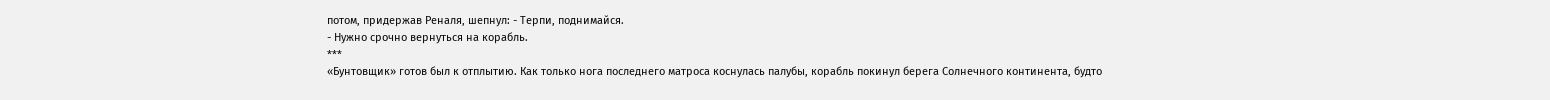потом, придержав Реналя, шепнул: - Терпи, поднимайся.
- Нужно срочно вернуться на корабль.
***
«Бунтовщик» готов был к отплытию. Как только нога последнего матроса коснулась палубы, корабль покинул берега Солнечного континента, будто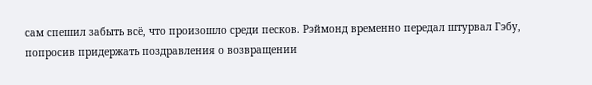сам спешил забыть всё, что произошло среди песков. Рэймонд временно передал штурвал Гэбу, попросив придержать поздравления о возвращении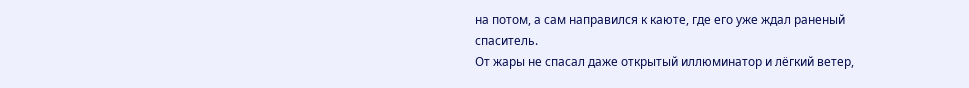на потом, а сам направился к каюте, где его уже ждал раненый спаситель.
От жары не спасал даже открытый иллюминатор и лёгкий ветер,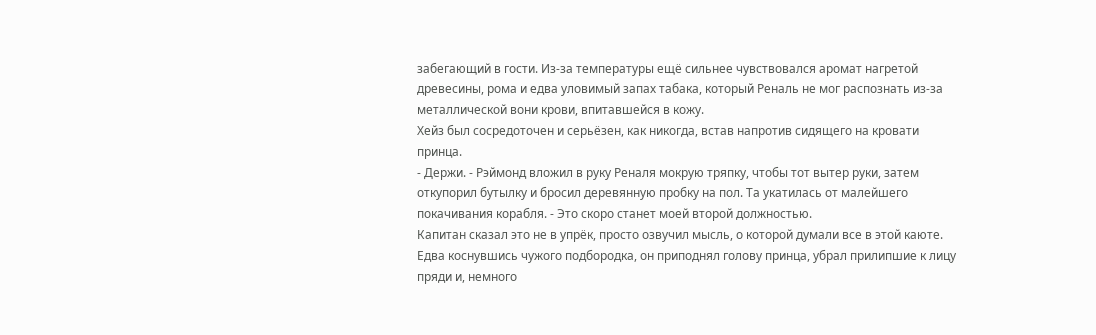забегающий в гости. Из-за температуры ещё сильнее чувствовался аромат нагретой древесины, рома и едва уловимый запах табака, который Реналь не мог распознать из-за металлической вони крови, впитавшейся в кожу.
Хейз был сосредоточен и серьёзен, как никогда, встав напротив сидящего на кровати принца.
- Держи. - Рэймонд вложил в руку Реналя мокрую тряпку, чтобы тот вытер руки, затем откупорил бутылку и бросил деревянную пробку на пол. Та укатилась от малейшего покачивания корабля. - Это скоро станет моей второй должностью.
Капитан сказал это не в упрёк, просто озвучил мысль, о которой думали все в этой каюте. Едва коснувшись чужого подбородка, он приподнял голову принца, убрал прилипшие к лицу пряди и, немного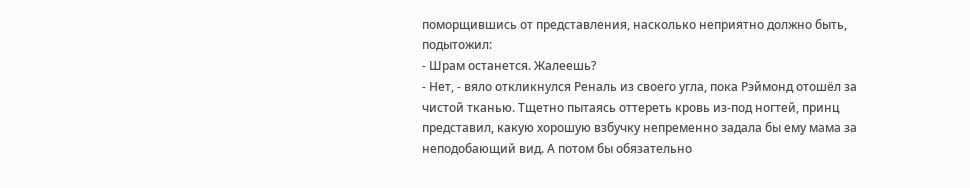поморщившись от представления, насколько неприятно должно быть, подытожил:
- Шрам останется. Жалеешь?
- Нет, - вяло откликнулся Реналь из своего угла, пока Рэймонд отошёл за чистой тканью. Тщетно пытаясь оттереть кровь из-под ногтей, принц представил, какую хорошую взбучку непременно задала бы ему мама за неподобающий вид. А потом бы обязательно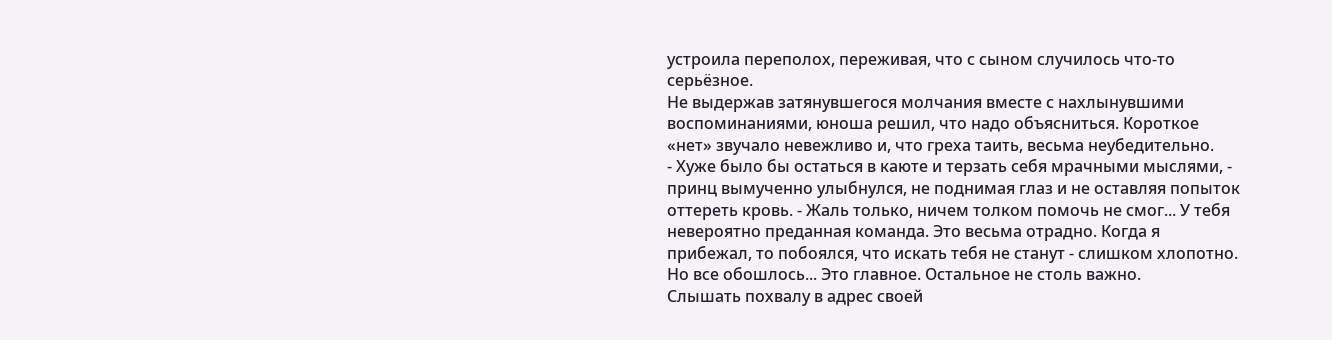устроила переполох, переживая, что с сыном случилось что-то серьёзное.
Не выдержав затянувшегося молчания вместе с нахлынувшими воспоминаниями, юноша решил, что надо объясниться. Короткое «нет» звучало невежливо и, что греха таить, весьма неубедительно.
- Хуже было бы остаться в каюте и терзать себя мрачными мыслями, - принц вымученно улыбнулся, не поднимая глаз и не оставляя попыток оттереть кровь. - Жаль только, ничем толком помочь не смог... У тебя невероятно преданная команда. Это весьма отрадно. Когда я прибежал, то побоялся, что искать тебя не станут - слишком хлопотно. Но все обошлось... Это главное. Остальное не столь важно.
Слышать похвалу в адрес своей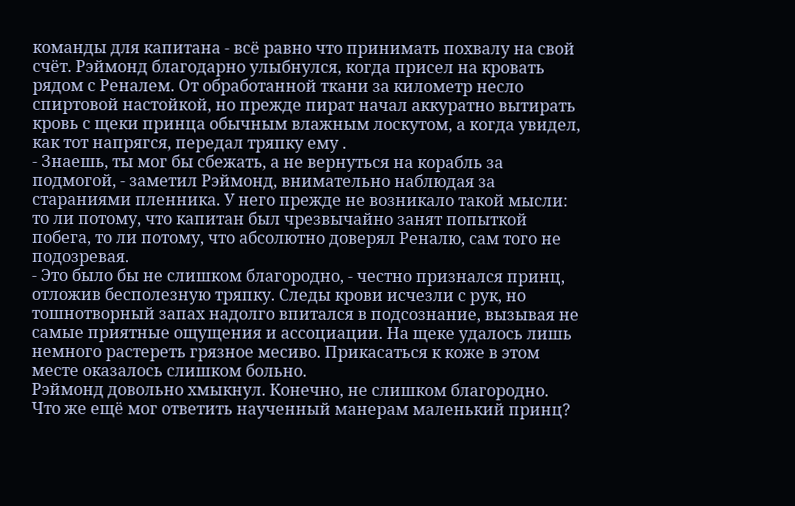команды для капитана - всё равно что принимать похвалу на свой счёт. Рэймонд благодарно улыбнулся, когда присел на кровать рядом с Реналем. От обработанной ткани за километр несло спиртовой настойкой, но прежде пират начал аккуратно вытирать кровь с щеки принца обычным влажным лоскутом, а когда увидел, как тот напрягся, передал тряпку ему .
- Знаешь, ты мог бы сбежать, а не вернуться на корабль за подмогой, - заметил Рэймонд, внимательно наблюдая за стараниями пленника. У него прежде не возникало такой мысли: то ли потому, что капитан был чрезвычайно занят попыткой побега, то ли потому, что абсолютно доверял Реналю, сам того не подозревая.
- Это было бы не слишком благородно, - честно признался принц, отложив бесполезную тряпку. Следы крови исчезли с рук, но тошнотворный запах надолго впитался в подсознание, вызывая не самые приятные ощущения и ассоциации. На щеке удалось лишь немного растереть грязное месиво. Прикасаться к коже в этом месте оказалось слишком больно.
Рэймонд довольно хмыкнул. Конечно, не слишком благородно. Что же ещё мог ответить наученный манерам маленький принц?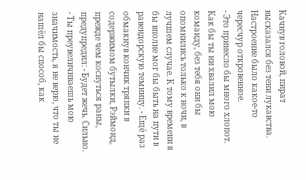Качнув головой, пират высказался без тени лукавства. Настроение было какое-то чересчур откровенное.
- Это принесло бы много хлопот. Как бы ты ни хвалил мою команду, без тебя они бы опомнились только к ночи, в лучшем случае. К тому времени я бы вполне мог бы быть на пути в равендорскую темницу. - Ещё раз обмакнув кончик тряпки в содержимом бутылки, Рэймонд, прежде чем коснуться раны, предупредил: - Будет жечь. Сильно.
- Ты преувеличиваешь мою значимость, я не верю, что ты не нашёл бы способ, как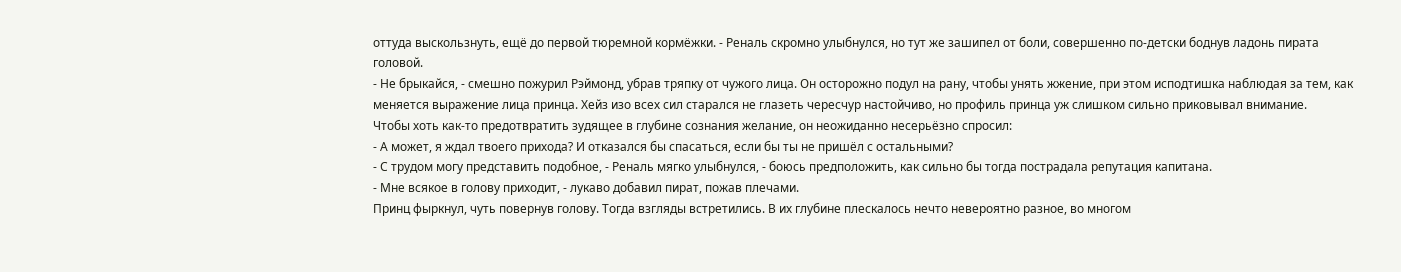оттуда выскользнуть, ещё до первой тюремной кормёжки. - Реналь скромно улыбнулся, но тут же зашипел от боли, совершенно по-детски боднув ладонь пирата головой.
- Не брыкайся, - смешно пожурил Рэймонд, убрав тряпку от чужого лица. Он осторожно подул на рану, чтобы унять жжение, при этом исподтишка наблюдая за тем, как меняется выражение лица принца. Хейз изо всех сил старался не глазеть чересчур настойчиво, но профиль принца уж слишком сильно приковывал внимание.
Чтобы хоть как-то предотвратить зудящее в глубине сознания желание, он неожиданно несерьёзно спросил:
- А может, я ждал твоего прихода? И отказался бы спасаться, если бы ты не пришёл с остальными?
- С трудом могу представить подобное, - Реналь мягко улыбнулся, - боюсь предположить, как сильно бы тогда пострадала репутация капитана.
- Мне всякое в голову приходит, - лукаво добавил пират, пожав плечами.
Принц фыркнул, чуть повернув голову. Тогда взгляды встретились. В их глубине плескалось нечто невероятно разное, во многом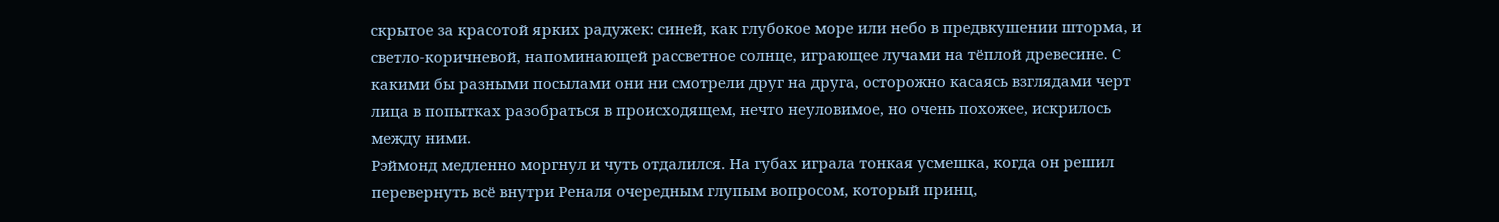скрытое за красотой ярких радужек: синей, как глубокое море или небо в предвкушении шторма, и светло-коричневой, напоминающей рассветное солнце, играющее лучами на тёплой древесине. С какими бы разными посылами они ни смотрели друг на друга, осторожно касаясь взглядами черт лица в попытках разобраться в происходящем, нечто неуловимое, но очень похожее, искрилось между ними.
Рэймонд медленно моргнул и чуть отдалился. На губах играла тонкая усмешка, когда он решил перевернуть всё внутри Реналя очередным глупым вопросом, который принц,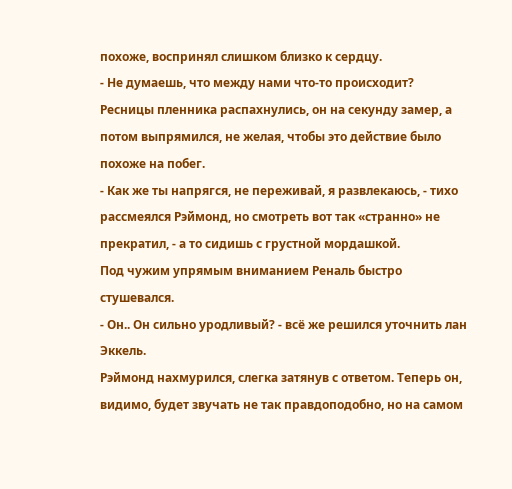похоже, воспринял слишком близко к сердцу.
- Не думаешь, что между нами что-то происходит?
Ресницы пленника распахнулись, он на секунду замер, а потом выпрямился, не желая, чтобы это действие было похоже на побег.
- Как же ты напрягся, не переживай, я развлекаюсь, - тихо рассмеялся Рэймонд, но смотреть вот так «странно» не прекратил, - а то сидишь с грустной мордашкой.
Под чужим упрямым вниманием Реналь быстро стушевался.
- Он.. Он сильно уродливый? - всё же решился уточнить лан Эккель.
Рэймонд нахмурился, слегка затянув с ответом. Теперь он, видимо, будет звучать не так правдоподобно, но на самом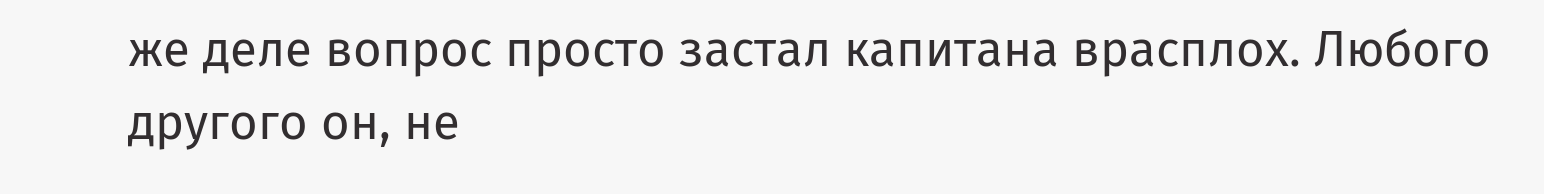же деле вопрос просто застал капитана врасплох. Любого другого он, не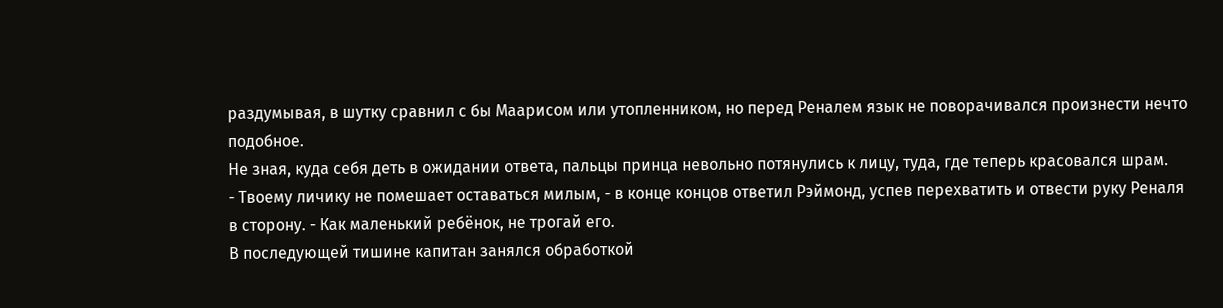раздумывая, в шутку сравнил с бы Маарисом или утопленником, но перед Реналем язык не поворачивался произнести нечто подобное.
Не зная, куда себя деть в ожидании ответа, пальцы принца невольно потянулись к лицу, туда, где теперь красовался шрам.
- Твоему личику не помешает оставаться милым, - в конце концов ответил Рэймонд, успев перехватить и отвести руку Реналя в сторону. - Как маленький ребёнок, не трогай его.
В последующей тишине капитан занялся обработкой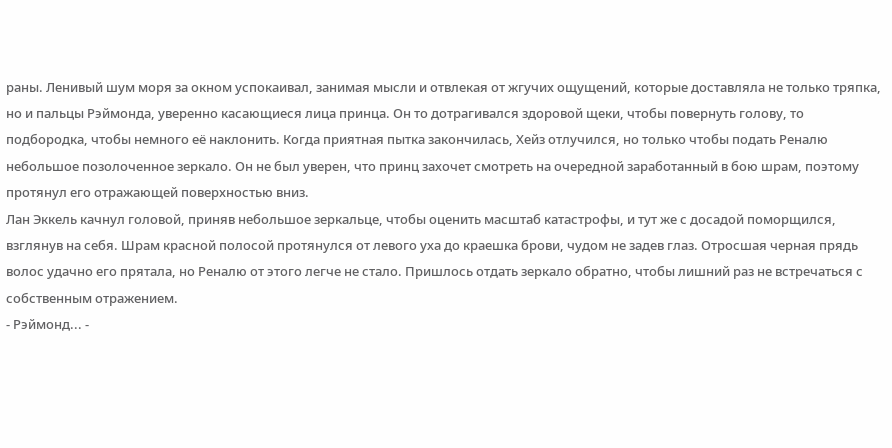раны. Ленивый шум моря за окном успокаивал, занимая мысли и отвлекая от жгучих ощущений, которые доставляла не только тряпка, но и пальцы Рэймонда, уверенно касающиеся лица принца. Он то дотрагивался здоровой щеки, чтобы повернуть голову, то подбородка, чтобы немного её наклонить. Когда приятная пытка закончилась, Хейз отлучился, но только чтобы подать Реналю небольшое позолоченное зеркало. Он не был уверен, что принц захочет смотреть на очередной заработанный в бою шрам, поэтому протянул его отражающей поверхностью вниз.
Лан Эккель качнул головой, приняв небольшое зеркальце, чтобы оценить масштаб катастрофы, и тут же с досадой поморщился, взглянув на себя. Шрам красной полосой протянулся от левого уха до краешка брови, чудом не задев глаз. Отросшая черная прядь волос удачно его прятала, но Реналю от этого легче не стало. Пришлось отдать зеркало обратно, чтобы лишний раз не встречаться с собственным отражением.
- Рэймонд... -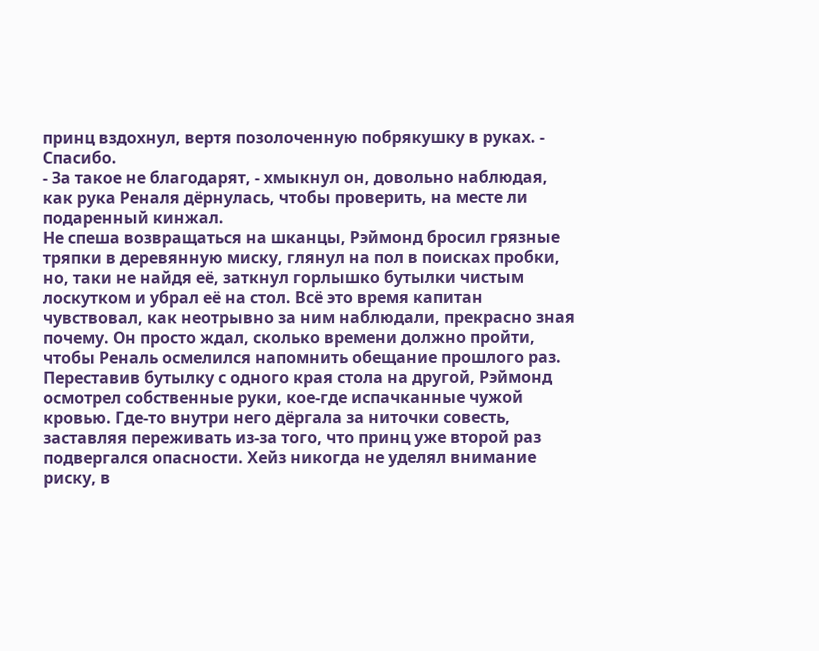принц вздохнул, вертя позолоченную побрякушку в руках. - Спасибо.
- За такое не благодарят, - хмыкнул он, довольно наблюдая, как рука Реналя дёрнулась, чтобы проверить, на месте ли подаренный кинжал.
Не спеша возвращаться на шканцы, Рэймонд бросил грязные тряпки в деревянную миску, глянул на пол в поисках пробки, но, таки не найдя её, заткнул горлышко бутылки чистым лоскутком и убрал её на стол. Всё это время капитан чувствовал, как неотрывно за ним наблюдали, прекрасно зная почему. Он просто ждал, сколько времени должно пройти, чтобы Реналь осмелился напомнить обещание прошлого раз.
Переставив бутылку с одного края стола на другой, Рэймонд осмотрел собственные руки, кое-где испачканные чужой кровью. Где-то внутри него дёргала за ниточки совесть, заставляя переживать из-за того, что принц уже второй раз подвергался опасности. Хейз никогда не уделял внимание риску, в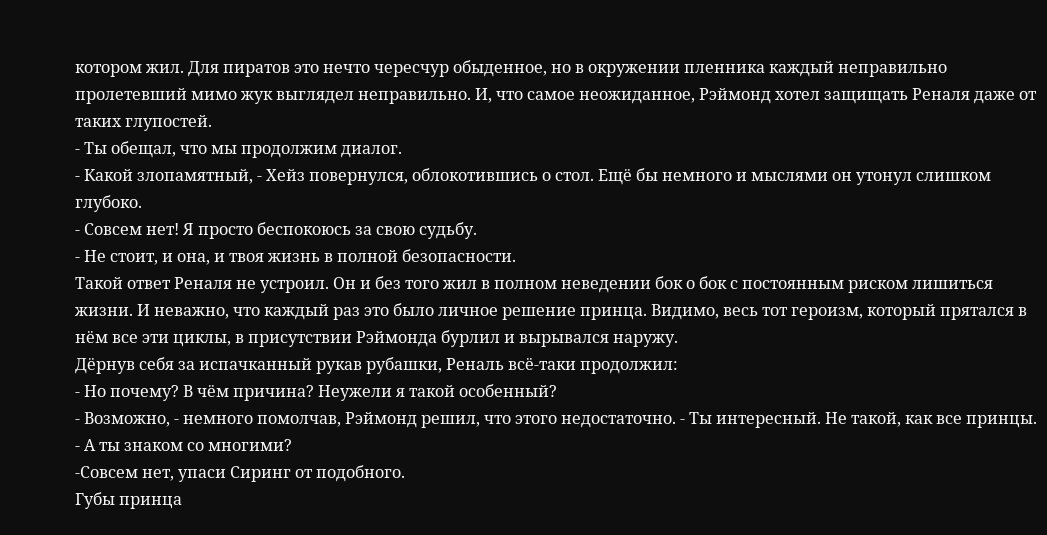котором жил. Для пиратов это нечто чересчур обыденное, но в окружении пленника каждый неправильно пролетевший мимо жук выглядел неправильно. И, что самое неожиданное, Рэймонд хотел защищать Реналя даже от таких глупостей.
- Ты обещал, что мы продолжим диалог.
- Какой злопамятный, - Хейз повернулся, облокотившись о стол. Ещё бы немного и мыслями он утонул слишком глубоко.
- Совсем нет! Я просто беспокоюсь за свою судьбу.
- Не стоит, и она, и твоя жизнь в полной безопасности.
Такой ответ Реналя не устроил. Он и без того жил в полном неведении бок о бок с постоянным риском лишиться жизни. И неважно, что каждый раз это было личное решение принца. Видимо, весь тот героизм, который прятался в нём все эти циклы, в присутствии Рэймонда бурлил и вырывался наружу.
Дёрнув себя за испачканный рукав рубашки, Реналь всё-таки продолжил:
- Но почему? В чём причина? Неужели я такой особенный?
- Возможно, - немного помолчав, Рэймонд решил, что этого недостаточно. - Ты интересный. Не такой, как все принцы.
- А ты знаком со многими?
-Совсем нет, упаси Сиринг от подобного.
Губы принца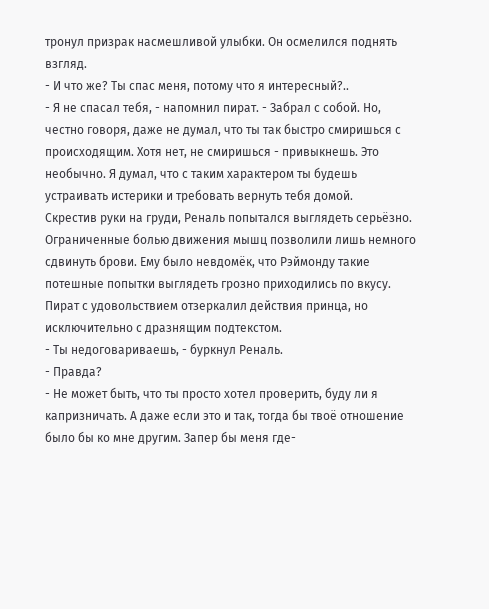тронул призрак насмешливой улыбки. Он осмелился поднять взгляд.
- И что же? Ты спас меня, потому что я интересный?..
- Я не спасал тебя, - напомнил пират. - Забрал с собой. Но, честно говоря, даже не думал, что ты так быстро смиришься с происходящим. Хотя нет, не смиришься - привыкнешь. Это необычно. Я думал, что с таким характером ты будешь устраивать истерики и требовать вернуть тебя домой.
Скрестив руки на груди, Реналь попытался выглядеть серьёзно. Ограниченные болью движения мышц позволили лишь немного сдвинуть брови. Ему было невдомёк, что Рэймонду такие потешные попытки выглядеть грозно приходились по вкусу. Пират с удовольствием отзеркалил действия принца, но исключительно с дразнящим подтекстом.
- Ты недоговариваешь, - буркнул Реналь.
- Правда?
- Не может быть, что ты просто хотел проверить, буду ли я капризничать. А даже если это и так, тогда бы твоё отношение было бы ко мне другим. Запер бы меня где-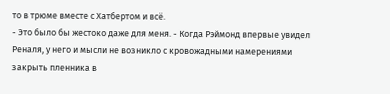то в трюме вместе с Хатбертом и всё.
- Это было бы жестоко даже для меня. - Когда Рэймонд впервые увидел Реналя, у него и мысли не возникло с кровожадными намерениями закрыть пленника в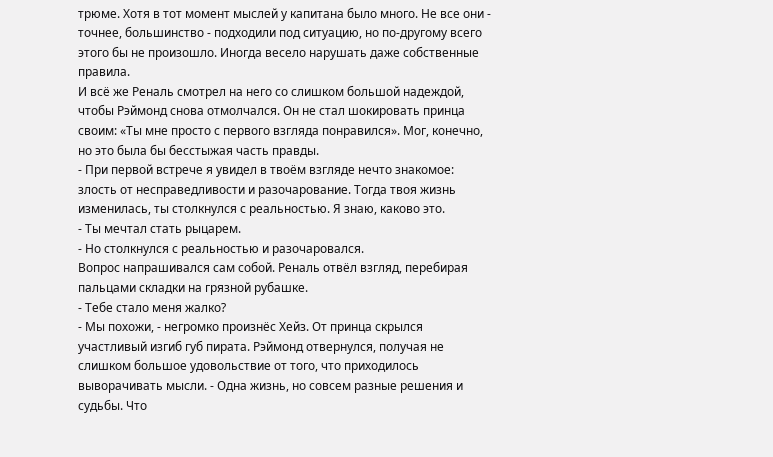трюме. Хотя в тот момент мыслей у капитана было много. Не все они - точнее, большинство - подходили под ситуацию, но по-другому всего этого бы не произошло. Иногда весело нарушать даже собственные правила.
И всё же Реналь смотрел на него со слишком большой надеждой, чтобы Рэймонд снова отмолчался. Он не стал шокировать принца своим: «Ты мне просто с первого взгляда понравился». Мог, конечно, но это была бы бесстыжая часть правды.
- При первой встрече я увидел в твоём взгляде нечто знакомое: злость от несправедливости и разочарование. Тогда твоя жизнь изменилась, ты столкнулся с реальностью. Я знаю, каково это.
- Ты мечтал стать рыцарем.
- Но столкнулся с реальностью и разочаровался.
Вопрос напрашивался сам собой. Реналь отвёл взгляд, перебирая пальцами складки на грязной рубашке.
- Тебе стало меня жалко?
- Мы похожи, - негромко произнёс Хейз. От принца скрылся участливый изгиб губ пирата. Рэймонд отвернулся, получая не слишком большое удовольствие от того, что приходилось выворачивать мысли. - Одна жизнь, но совсем разные решения и судьбы. Что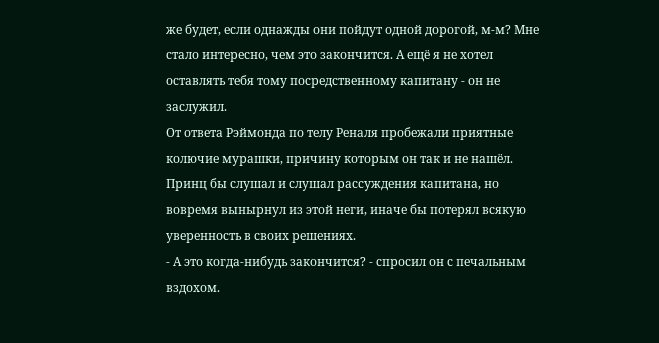же будет, если однажды они пойдут одной дорогой, м-м? Мне стало интересно, чем это закончится. А ещё я не хотел оставлять тебя тому посредственному капитану - он не заслужил.
От ответа Рэймонда по телу Реналя пробежали приятные колючие мурашки, причину которым он так и не нашёл. Принц бы слушал и слушал рассуждения капитана, но вовремя вынырнул из этой неги, иначе бы потерял всякую уверенность в своих решениях.
- А это когда-нибудь закончится? - спросил он с печальным вздохом.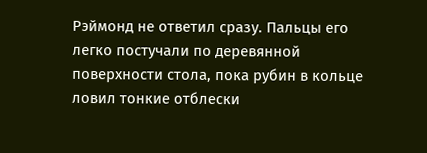Рэймонд не ответил сразу. Пальцы его легко постучали по деревянной поверхности стола, пока рубин в кольце ловил тонкие отблески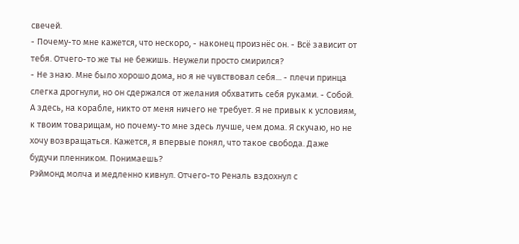свечей.
- Почему-то мне кажется, что нескоро, - наконец произнёс он. - Всё зависит от тебя. Отчего-то же ты не бежишь. Неужели просто смирился?
- Не знаю. Мне было хорошо дома, но я не чувствовал себя... - плечи принца слегка дрогнули, но он сдержался от желания обхватить себя руками. - Собой. А здесь, на корабле, никто от меня ничего не требует. Я не привык к условиям, к твоим товарищам, но почему-то мне здесь лучше, чем дома. Я скучаю, но не хочу возвращаться. Кажется, я впервые понял, что такое свобода. Даже будучи пленником. Понимаешь?
Рэймонд молча и медленно кивнул. Отчего-то Реналь вздохнул с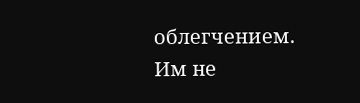облегчением.
Им не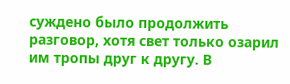суждено было продолжить разговор, хотя свет только озарил им тропы друг к другу. В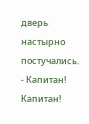дверь настырно постучались.
- Капитан! Капитан!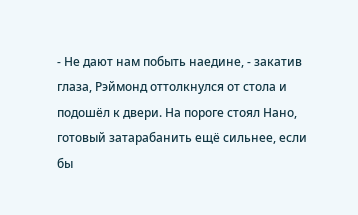- Не дают нам побыть наедине, - закатив глаза, Рэймонд оттолкнулся от стола и подошёл к двери. На пороге стоял Нано, готовый затарабанить ещё сильнее, если бы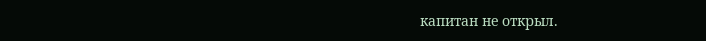капитан не открыл.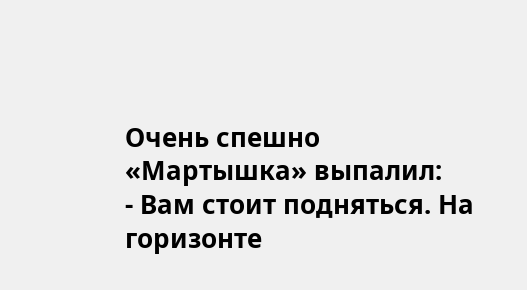Очень спешно «Мартышка» выпалил:
- Вам стоит подняться. На горизонте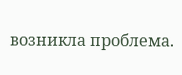возникла проблема.